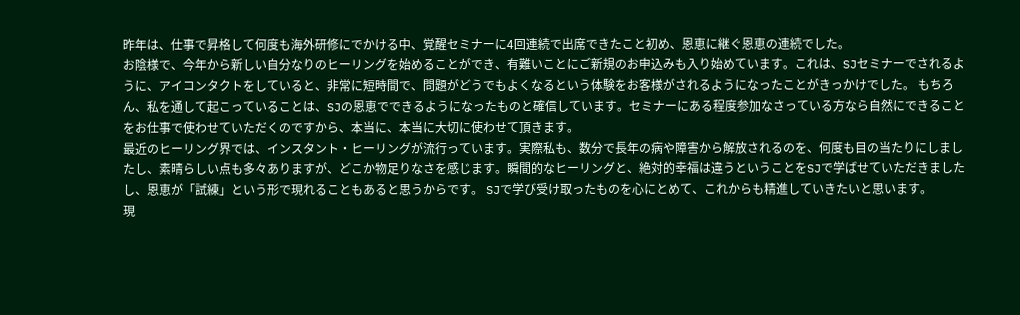昨年は、仕事で昇格して何度も海外研修にでかける中、覚醒セミナーに4回連続で出席できたこと初め、恩恵に継ぐ恩恵の連続でした。
お陰様で、今年から新しい自分なりのヒーリングを始めることができ、有難いことにご新規のお申込みも入り始めています。これは、SJセミナーでされるように、アイコンタクトをしていると、非常に短時間で、問題がどうでもよくなるという体験をお客様がされるようになったことがきっかけでした。 もちろん、私を通して起こっていることは、SJの恩恵でできるようになったものと確信しています。セミナーにある程度参加なさっている方なら自然にできることをお仕事で使わせていただくのですから、本当に、本当に大切に使わせて頂きます。
最近のヒーリング界では、インスタント・ヒーリングが流行っています。実際私も、数分で長年の病や障害から解放されるのを、何度も目の当たりにしましたし、素晴らしい点も多々ありますが、どこか物足りなさを感じます。瞬間的なヒーリングと、絶対的幸福は違うということをSJで学ばせていただきましたし、恩恵が「試練」という形で現れることもあると思うからです。 SJで学び受け取ったものを心にとめて、これからも精進していきたいと思います。
現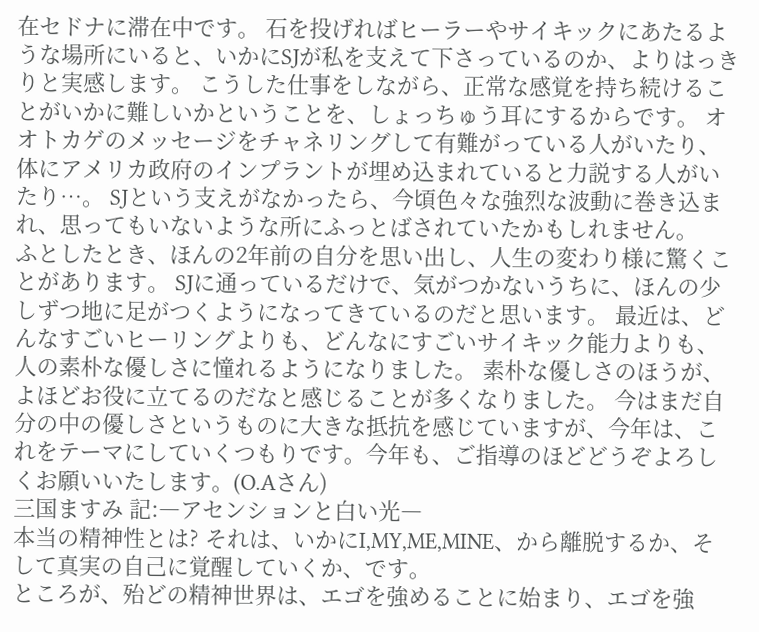在セドナに滞在中です。 石を投げればヒーラーやサイキックにあたるような場所にいると、いかにSJが私を支えて下さっているのか、よりはっきりと実感します。 こうした仕事をしながら、正常な感覚を持ち続けることがいかに難しいかということを、しょっちゅう耳にするからです。 オオトカゲのメッセージをチャネリングして有難がっている人がいたり、体にアメリカ政府のインプラントが埋め込まれていると力説する人がいたり…。 SJという支えがなかったら、今頃色々な強烈な波動に巻き込まれ、思ってもいないような所にふっとばされていたかもしれません。
ふとしたとき、ほんの2年前の自分を思い出し、人生の変わり様に驚くことがあります。 SJに通っているだけで、気がつかないうちに、ほんの少しずつ地に足がつくようになってきているのだと思います。 最近は、どんなすごいヒーリングよりも、どんなにすごいサイキック能力よりも、人の素朴な優しさに憧れるようになりました。 素朴な優しさのほうが、よほどお役に立てるのだなと感じることが多くなりました。 今はまだ自分の中の優しさというものに大きな抵抗を感じていますが、今年は、これをテーマにしていくつもりです。今年も、ご指導のほどどうぞよろしくお願いいたします。(O.Aさん)
三国ますみ 記:―アセンションと白い光―
本当の精神性とは? それは、いかにI,MY,ME,MINE、から離脱するか、そして真実の自己に覚醒していくか、です。
ところが、殆どの精神世界は、エゴを強めることに始まり、エゴを強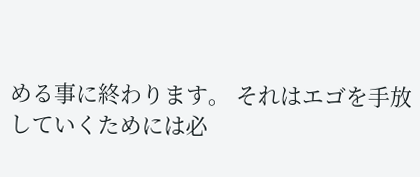める事に終わります。 それはエゴを手放していくためには必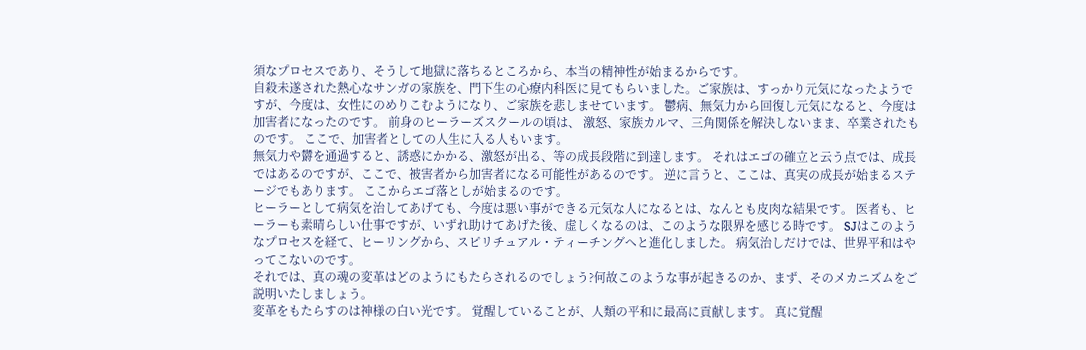須なプロセスであり、そうして地獄に落ちるところから、本当の精神性が始まるからです。
自殺未遂された熱心なサンガの家族を、門下生の心療内科医に見てもらいました。ご家族は、すっかり元気になったようですが、今度は、女性にのめりこむようになり、ご家族を悲しませています。 鬱病、無気力から回復し元気になると、今度は加害者になったのです。 前身のヒーラーズスクールの頃は、 激怒、家族カルマ、三角関係を解決しないまま、卒業されたものです。 ここで、加害者としての人生に入る人もいます。
無気力や欝を通過すると、誘惑にかかる、激怒が出る、等の成長段階に到達します。 それはエゴの確立と云う点では、成長ではあるのですが、ここで、被害者から加害者になる可能性があるのです。 逆に言うと、ここは、真実の成長が始まるステージでもあります。 ここからエゴ落としが始まるのです。
ヒーラーとして病気を治してあげても、今度は悪い事ができる元気な人になるとは、なんとも皮肉な結果です。 医者も、ヒーラーも素晴らしい仕事ですが、いずれ助けてあげた後、虚しくなるのは、このような限界を感じる時です。 SJはこのようなプロセスを経て、ヒーリングから、スピリチュアル・ティーチングへと進化しました。 病気治しだけでは、世界平和はやってこないのです。
それでは、真の魂の変革はどのようにもたらされるのでしょう?何故このような事が起きるのか、まず、そのメカニズムをご説明いたしましょう。
変革をもたらすのは神様の白い光です。 覚醒していることが、人類の平和に最高に貢献します。 真に覚醒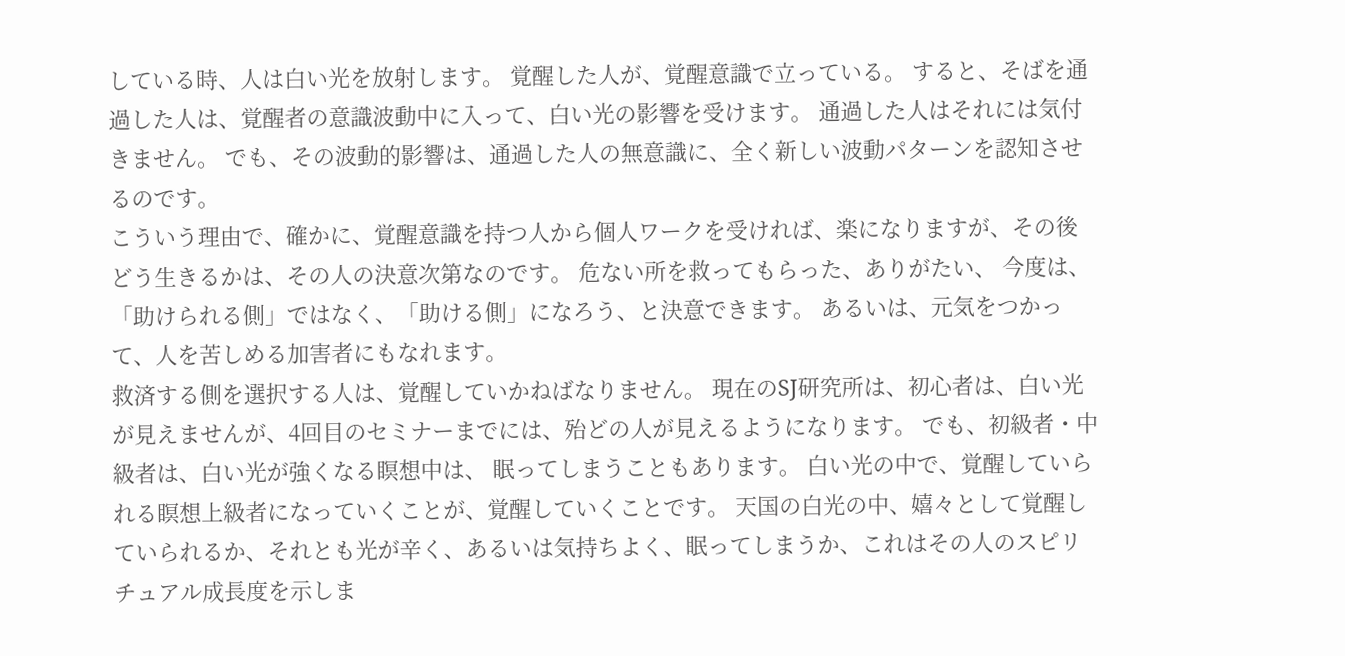している時、人は白い光を放射します。 覚醒した人が、覚醒意識で立っている。 すると、そばを通過した人は、覚醒者の意識波動中に入って、白い光の影響を受けます。 通過した人はそれには気付きません。 でも、その波動的影響は、通過した人の無意識に、全く新しい波動パターンを認知させるのです。
こういう理由で、確かに、覚醒意識を持つ人から個人ワークを受ければ、楽になりますが、その後どう生きるかは、その人の決意次第なのです。 危ない所を救ってもらった、ありがたい、 今度は、「助けられる側」ではなく、「助ける側」になろう、と決意できます。 あるいは、元気をつかって、人を苦しめる加害者にもなれます。
救済する側を選択する人は、覚醒していかねばなりません。 現在のSJ研究所は、初心者は、白い光が見えませんが、4回目のセミナーまでには、殆どの人が見えるようになります。 でも、初級者・中級者は、白い光が強くなる瞑想中は、 眠ってしまうこともあります。 白い光の中で、覚醒していられる瞑想上級者になっていくことが、覚醒していくことです。 天国の白光の中、嬉々として覚醒していられるか、それとも光が辛く、あるいは気持ちよく、眠ってしまうか、これはその人のスピリチュアル成長度を示しま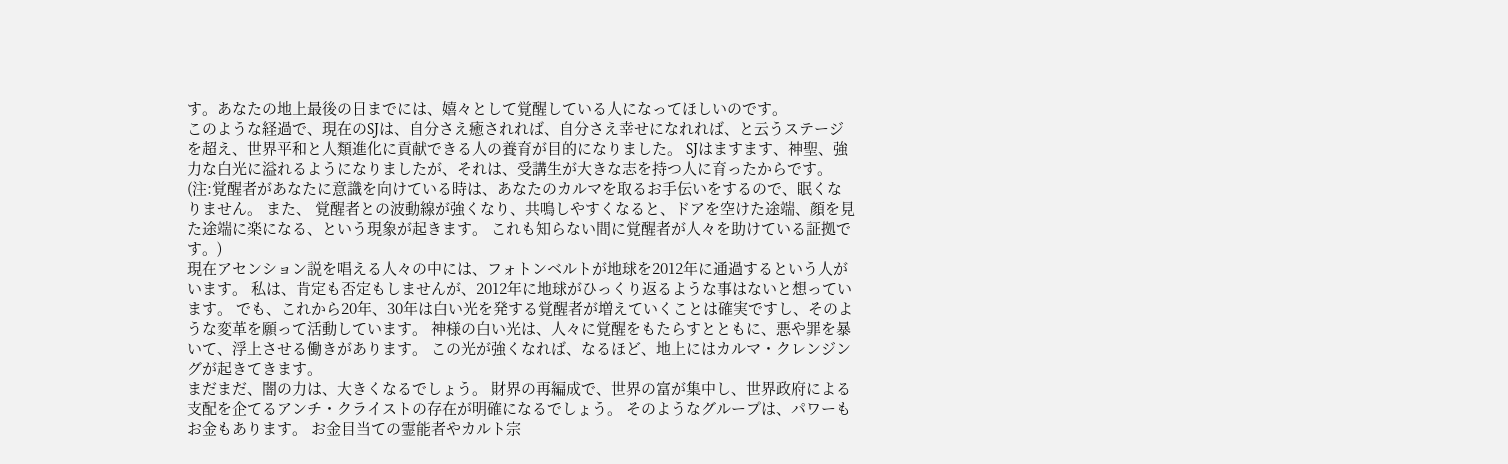す。あなたの地上最後の日までには、嬉々として覚醒している人になってほしいのです。
このような経過で、現在のSJは、自分さえ癒されれば、自分さえ幸せになれれば、と云うステージを超え、世界平和と人類進化に貢献できる人の養育が目的になりました。 SJはますます、神聖、強力な白光に溢れるようになりましたが、それは、受講生が大きな志を持つ人に育ったからです。
(注:覚醒者があなたに意識を向けている時は、あなたのカルマを取るお手伝いをするので、眠くなりません。 また、 覚醒者との波動線が強くなり、共鳴しやすくなると、ドアを空けた途端、顔を見た途端に楽になる、という現象が起きます。 これも知らない間に覚醒者が人々を助けている証拠です。)
現在アセンション説を唱える人々の中には、フォトンベルトが地球を2012年に通過するという人がいます。 私は、肯定も否定もしませんが、2012年に地球がひっくり返るような事はないと想っています。 でも、これから20年、30年は白い光を発する覚醒者が増えていくことは確実ですし、そのような変革を願って活動しています。 神様の白い光は、人々に覚醒をもたらすとともに、悪や罪を暴いて、浮上させる働きがあります。 この光が強くなれば、なるほど、地上にはカルマ・クレンジングが起きてきます。
まだまだ、闇の力は、大きくなるでしょう。 財界の再編成で、世界の富が集中し、世界政府による支配を企てるアンチ・クライストの存在が明確になるでしょう。 そのようなグループは、パワーもお金もあります。 お金目当ての霊能者やカルト宗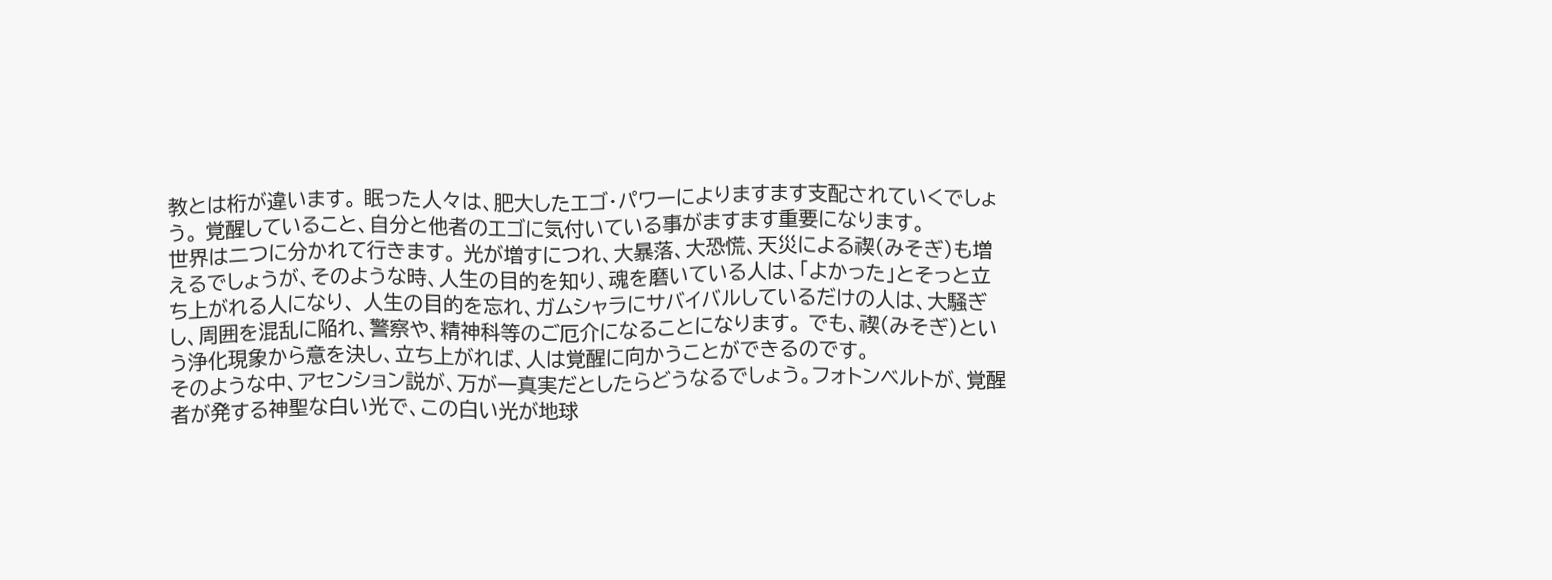教とは桁が違います。 眠った人々は、肥大したエゴ・パワーによりますます支配されていくでしょう。 覚醒していること、自分と他者のエゴに気付いている事がますます重要になります。
世界は二つに分かれて行きます。 光が増すにつれ、大暴落、大恐慌、天災による禊(みそぎ)も増えるでしょうが、そのような時、人生の目的を知り、魂を磨いている人は、「よかった」とそっと立ち上がれる人になり、 人生の目的を忘れ、ガムシャラにサバイバルしているだけの人は、大騒ぎし、周囲を混乱に陥れ、警察や、精神科等のご厄介になることになります。 でも、禊(みそぎ)という浄化現象から意を決し、立ち上がれば、人は覚醒に向かうことができるのです。
そのような中、アセンション説が、万が一真実だとしたらどうなるでしょう。フォトンベルトが、覚醒者が発する神聖な白い光で、この白い光が地球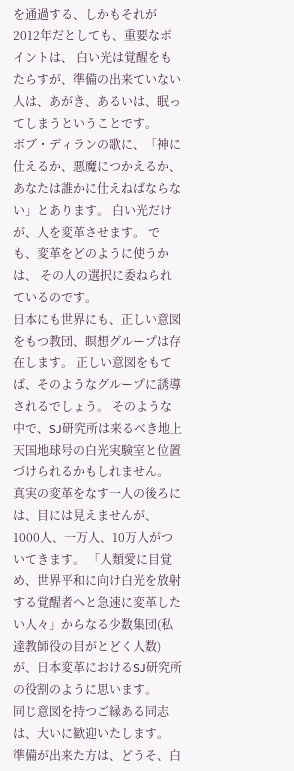を通過する、しかもそれが2012年だとしても、重要なポイントは、 白い光は覚醒をもたらすが、準備の出来ていない人は、あがき、あるいは、眠ってしまうということです。
ボブ・ディランの歌に、「神に仕えるか、悪魔につかえるか、あなたは誰かに仕えねばならない」とあります。 白い光だけが、人を変革させます。 でも、変革をどのように使うかは、 その人の選択に委ねられているのです。
日本にも世界にも、正しい意図をもつ教団、瞑想グループは存在します。 正しい意図をもてば、そのようなグループに誘導されるでしょう。 そのような中で、SJ研究所は来るべき地上天国地球号の白光実験室と位置づけられるかもしれません。 真実の変革をなす一人の後ろには、目には見えませんが、1000人、一万人、10万人がついてきます。 「人類愛に目覚め、世界平和に向け白光を放射する覚醒者へと急速に変革したい人々」からなる少数集団(私達教師役の目がとどく人数)が、日本変革におけるSJ研究所の役割のように思います。
同じ意図を持つご縁ある同志は、大いに歓迎いたします。 準備が出来た方は、どうそ、白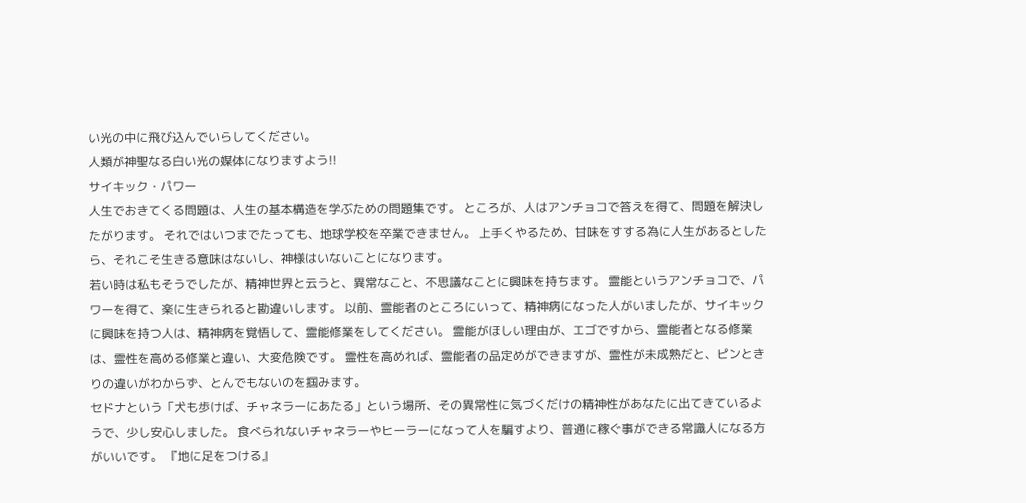い光の中に飛び込んでいらしてください。
人類が神聖なる白い光の媒体になりますよう!!
サイキック・パワー
人生でおきてくる問題は、人生の基本構造を学ぶための問題集です。 ところが、人はアンチョコで答えを得て、問題を解決したがります。 それではいつまでたっても、地球学校を卒業できません。 上手くやるため、甘味をすする為に人生があるとしたら、それこそ生きる意味はないし、神様はいないことになります。
若い時は私もそうでしたが、精神世界と云うと、異常なこと、不思議なことに興味を持ちます。 霊能というアンチョコで、パワーを得て、楽に生きられると勘違いします。 以前、霊能者のところにいって、精神病になった人がいましたが、サイキックに興味を持つ人は、精神病を覚悟して、霊能修業をしてください。 霊能がほしい理由が、エゴですから、霊能者となる修業は、霊性を高める修業と違い、大変危険です。 霊性を高めれば、霊能者の品定めができますが、霊性が未成熟だと、ピンときりの違いがわからず、とんでもないのを掴みます。
セドナという「犬も歩けば、チャネラーにあたる」という場所、その異常性に気づくだけの精神性があなたに出てきているようで、少し安心しました。 食べられないチャネラーやヒーラーになって人を騙すより、普通に稼ぐ事ができる常識人になる方がいいです。 『地に足をつける』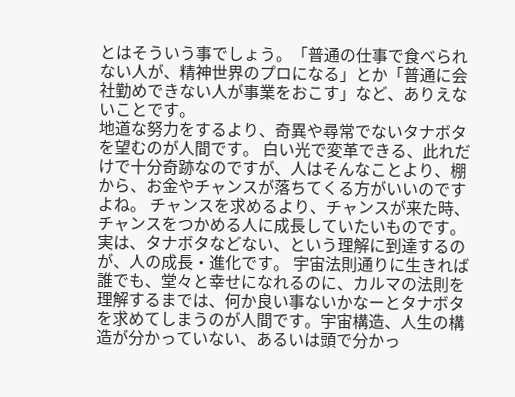とはそういう事でしょう。「普通の仕事で食べられない人が、精神世界のプロになる」とか「普通に会社勤めできない人が事業をおこす」など、ありえないことです。
地道な努力をするより、奇異や尋常でないタナボタを望むのが人間です。 白い光で変革できる、此れだけで十分奇跡なのですが、人はそんなことより、棚から、お金やチャンスが落ちてくる方がいいのですよね。 チャンスを求めるより、チャンスが来た時、チャンスをつかめる人に成長していたいものです。
実は、タナボタなどない、という理解に到達するのが、人の成長・進化です。 宇宙法則通りに生きれば誰でも、堂々と幸せになれるのに、カルマの法則を理解するまでは、何か良い事ないかなーとタナボタを求めてしまうのが人間です。宇宙構造、人生の構造が分かっていない、あるいは頭で分かっ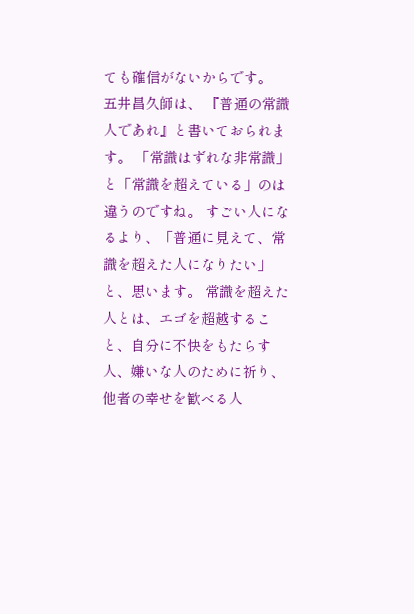ても確信がないからです。
五井昌久師は、 『普通の常識人であれ』と書いておられます。 「常識はずれな非常識」と「常識を超えている」のは違うのですね。 すごい人になるより、「普通に見えて、常識を超えた人になりたい」と、思います。 常識を超えた人とは、エゴを超越すること、自分に不快をもたらす人、嫌いな人のために祈り、他者の幸せを歓べる人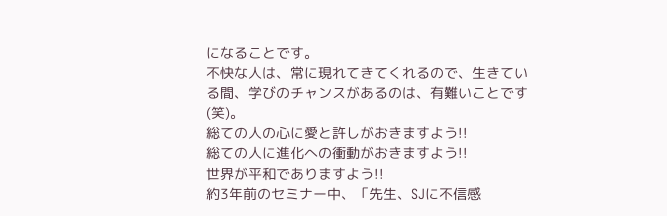になることです。
不快な人は、常に現れてきてくれるので、生きている間、学びのチャンスがあるのは、有難いことです(笑)。
総ての人の心に愛と許しがおきますよう!!
総ての人に進化への衝動がおきますよう!!
世界が平和でありますよう!!
約3年前のセミナー中、「先生、SJに不信感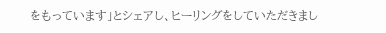をもっています」とシェアし、ヒーリングをしていただきまし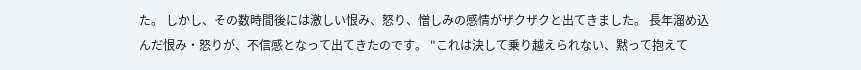た。 しかし、その数時間後には激しい恨み、怒り、憎しみの感情がザクザクと出てきました。 長年溜め込んだ恨み・怒りが、不信感となって出てきたのです。 "これは決して乗り越えられない、黙って抱えて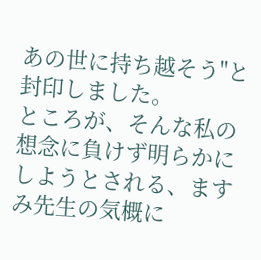あの世に持ち越そう"と封印しました。
ところが、そんな私の想念に負けず明らかにしようとされる、ますみ先生の気概に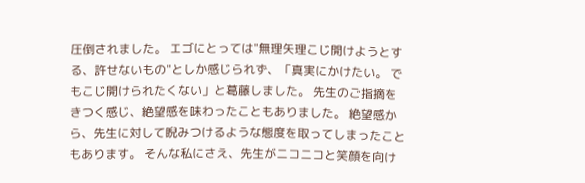圧倒されました。 エゴにとっては"無理矢理こじ開けようとする、許せないもの"としか感じられず、「真実にかけたい。 でもこじ開けられたくない」と葛藤しました。 先生のご指摘をきつく感じ、絶望感を味わったこともありました。 絶望感から、先生に対して睨みつけるような態度を取ってしまったこともあります。 そんな私にさえ、先生がニコニコと笑顔を向け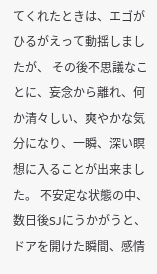てくれたときは、エゴがひるがえって動揺しましたが、 その後不思議なことに、妄念から離れ、何か清々しい、爽やかな気分になり、一瞬、深い瞑想に入ることが出来ました。 不安定な状態の中、数日後SJにうかがうと、ドアを開けた瞬間、感情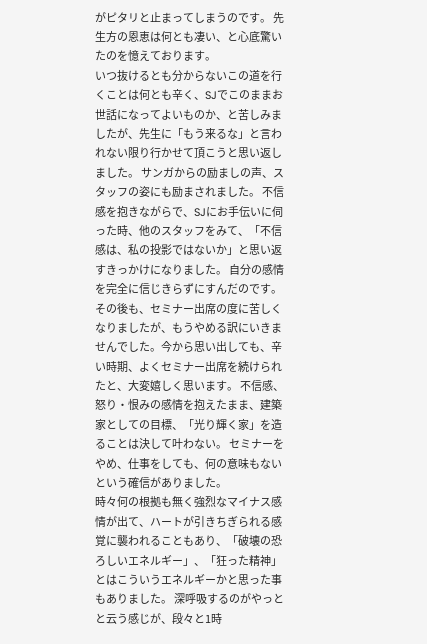がピタリと止まってしまうのです。 先生方の恩恵は何とも凄い、と心底驚いたのを憶えております。
いつ抜けるとも分からないこの道を行くことは何とも辛く、SJでこのままお世話になってよいものか、と苦しみましたが、先生に「もう来るな」と言われない限り行かせて頂こうと思い返しました。 サンガからの励ましの声、スタッフの姿にも励まされました。 不信感を抱きながらで、SJにお手伝いに伺った時、他のスタッフをみて、「不信感は、私の投影ではないか」と思い返すきっかけになりました。 自分の感情を完全に信じきらずにすんだのです。
その後も、セミナー出席の度に苦しくなりましたが、もうやめる訳にいきませんでした。今から思い出しても、辛い時期、よくセミナー出席を続けられたと、大変嬉しく思います。 不信感、怒り・恨みの感情を抱えたまま、建築家としての目標、「光り輝く家」を造ることは決して叶わない。 セミナーをやめ、仕事をしても、何の意味もないという確信がありました。
時々何の根拠も無く強烈なマイナス感情が出て、ハートが引きちぎられる感覚に襲われることもあり、「破壊の恐ろしいエネルギー」、「狂った精神」とはこういうエネルギーかと思った事もありました。 深呼吸するのがやっとと云う感じが、段々と1時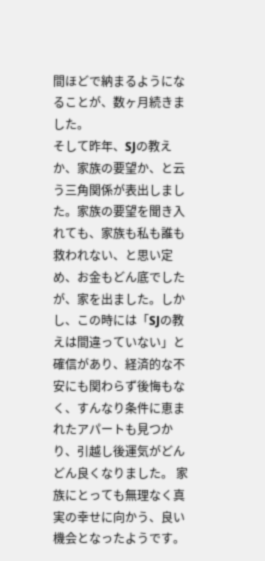間ほどで納まるようになることが、数ヶ月続きました。
そして昨年、SJの教えか、家族の要望か、と云う三角関係が表出しました。家族の要望を聞き入れても、家族も私も誰も救われない、と思い定め、お金もどん底でしたが、家を出ました。しかし、この時には「SJの教えは間違っていない」と確信があり、経済的な不安にも関わらず後悔もなく、すんなり条件に恵まれたアパートも見つかり、引越し後運気がどんどん良くなりました。 家族にとっても無理なく真実の幸せに向かう、良い機会となったようです。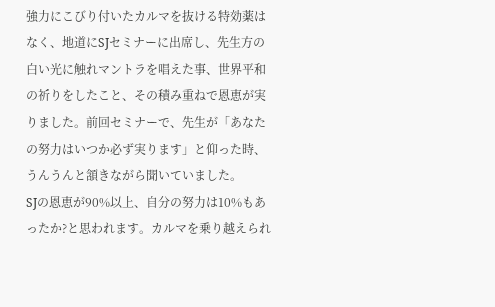強力にこびり付いたカルマを抜ける特効薬はなく、地道にSJセミナーに出席し、先生方の白い光に触れマントラを唱えた事、世界平和の祈りをしたこと、その積み重ねで恩恵が実りました。前回セミナーで、先生が「あなたの努力はいつか必ず実ります」と仰った時、うんうんと頷きながら聞いていました。
SJの恩恵が90%以上、自分の努力は10%もあったか?と思われます。カルマを乗り越えられ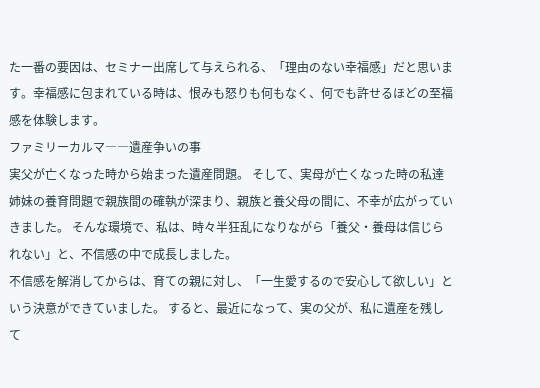た一番の要因は、セミナー出席して与えられる、「理由のない幸福感」だと思います。幸福感に包まれている時は、恨みも怒りも何もなく、何でも許せるほどの至福感を体験します。
ファミリーカルマ――遺産争いの事
実父が亡くなった時から始まった遺産問題。 そして、実母が亡くなった時の私達姉妹の養育問題で親族間の確執が深まり、親族と養父母の間に、不幸が広がっていきました。 そんな環境で、私は、時々半狂乱になりながら「養父・養母は信じられない」と、不信感の中で成長しました。
不信感を解消してからは、育ての親に対し、「一生愛するので安心して欲しい」という決意ができていました。 すると、最近になって、実の父が、私に遺産を残して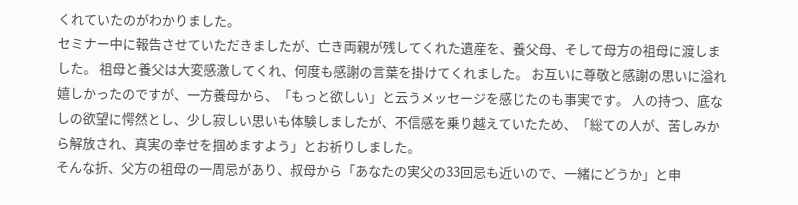くれていたのがわかりました。
セミナー中に報告させていただきましたが、亡き両親が残してくれた遺産を、養父母、そして母方の祖母に渡しました。 祖母と養父は大変感激してくれ、何度も感謝の言葉を掛けてくれました。 お互いに尊敬と感謝の思いに溢れ嬉しかったのですが、一方養母から、「もっと欲しい」と云うメッセージを感じたのも事実です。 人の持つ、底なしの欲望に愕然とし、少し寂しい思いも体験しましたが、不信感を乗り越えていたため、「総ての人が、苦しみから解放され、真実の幸せを掴めますよう」とお祈りしました。
そんな折、父方の祖母の一周忌があり、叔母から「あなたの実父の33回忌も近いので、一緒にどうか」と申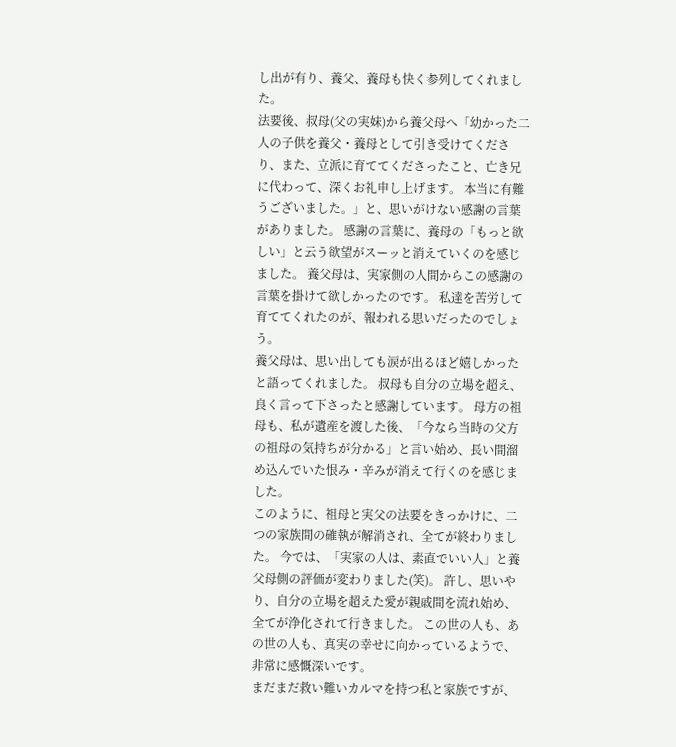し出が有り、養父、養母も快く参列してくれました。
法要後、叔母(父の実妹)から養父母へ「幼かった二人の子供を養父・養母として引き受けてくださり、また、立派に育ててくださったこと、亡き兄に代わって、深くお礼申し上げます。 本当に有難うございました。」と、思いがけない感謝の言葉がありました。 感謝の言葉に、養母の「もっと欲しい」と云う欲望がスーッと消えていくのを感じました。 養父母は、実家側の人間からこの感謝の言葉を掛けて欲しかったのです。 私達を苦労して育ててくれたのが、報われる思いだったのでしょう。
養父母は、思い出しても涙が出るほど嬉しかったと語ってくれました。 叔母も自分の立場を超え、良く言って下さったと感謝しています。 母方の祖母も、私が遺産を渡した後、「今なら当時の父方の祖母の気持ちが分かる」と言い始め、長い間溜め込んでいた恨み・辛みが消えて行くのを感じました。
このように、祖母と実父の法要をきっかけに、二つの家族間の確執が解消され、全てが終わりました。 今では、「実家の人は、素直でいい人」と養父母側の評価が変わりました(笑)。 許し、思いやり、自分の立場を超えた愛が親戚間を流れ始め、全てが浄化されて行きました。 この世の人も、あの世の人も、真実の幸せに向かっているようで、非常に感慨深いです。
まだまだ救い難いカルマを持つ私と家族ですが、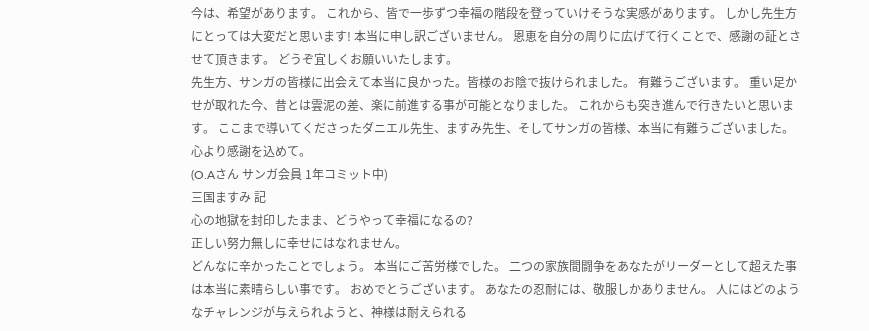今は、希望があります。 これから、皆で一歩ずつ幸福の階段を登っていけそうな実感があります。 しかし先生方にとっては大変だと思います! 本当に申し訳ございません。 恩恵を自分の周りに広げて行くことで、感謝の証とさせて頂きます。 どうぞ宜しくお願いいたします。
先生方、サンガの皆様に出会えて本当に良かった。皆様のお陰で抜けられました。 有難うございます。 重い足かせが取れた今、昔とは雲泥の差、楽に前進する事が可能となりました。 これからも突き進んで行きたいと思います。 ここまで導いてくださったダニエル先生、ますみ先生、そしてサンガの皆様、本当に有難うございました。心より感謝を込めて。
(O.Aさん サンガ会員 1年コミット中)
三国ますみ 記
心の地獄を封印したまま、どうやって幸福になるの?
正しい努力無しに幸せにはなれません。
どんなに辛かったことでしょう。 本当にご苦労様でした。 二つの家族間闘争をあなたがリーダーとして超えた事は本当に素晴らしい事です。 おめでとうございます。 あなたの忍耐には、敬服しかありません。 人にはどのようなチャレンジが与えられようと、神様は耐えられる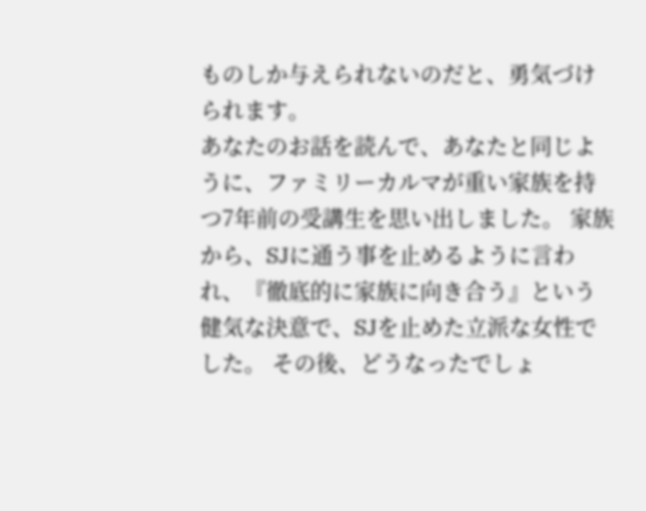ものしか与えられないのだと、勇気づけられます。
あなたのお話を読んで、あなたと同じように、ファミリーカルマが重い家族を持つ7年前の受講生を思い出しました。 家族から、SJに通う事を止めるように言われ、『徹底的に家族に向き合う』という健気な決意で、SJを止めた立派な女性でした。 その後、どうなったでしょ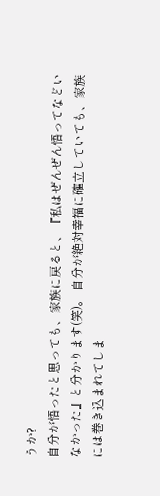うか?
自分が悟ったと思っても、家族に戻ると、『私はぜんぜん悟ってなどいなかった』と分かります(笑)。 自分が絶対幸福に確立していても、家族には巻き込まれてしま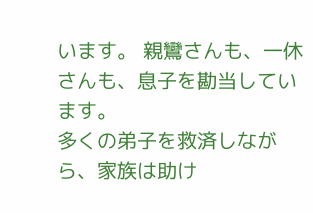います。 親鸞さんも、一休さんも、息子を勘当しています。
多くの弟子を救済しながら、家族は助け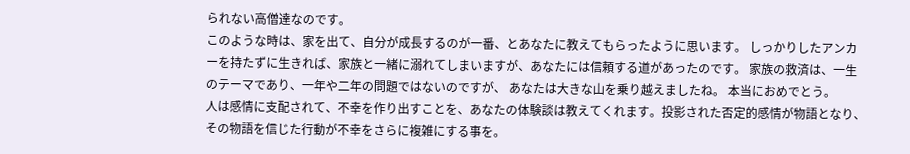られない高僧達なのです。
このような時は、家を出て、自分が成長するのが一番、とあなたに教えてもらったように思います。 しっかりしたアンカーを持たずに生きれば、家族と一緒に溺れてしまいますが、あなたには信頼する道があったのです。 家族の救済は、一生のテーマであり、一年や二年の問題ではないのですが、 あなたは大きな山を乗り越えましたね。 本当におめでとう。
人は感情に支配されて、不幸を作り出すことを、あなたの体験談は教えてくれます。投影された否定的感情が物語となり、その物語を信じた行動が不幸をさらに複雑にする事を。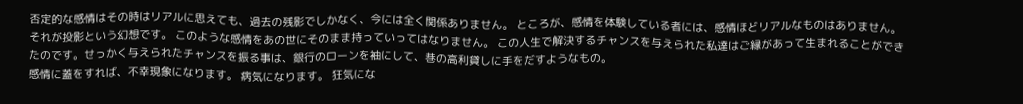否定的な感情はその時はリアルに思えても、過去の残影でしかなく、今には全く関係ありません。 ところが、感情を体験している者には、感情ほどリアルなものはありません。 それが投影という幻想です。 このような感情をあの世にそのまま持っていってはなりません。 この人生で解決するチャンスを与えられた私達はご縁があって生まれることができたのです。せっかく与えられたチャンスを振る事は、銀行のローンを袖にして、巷の高利貸しに手をだすようなもの。
感情に蓋をすれば、不幸現象になります。 病気になります。 狂気にな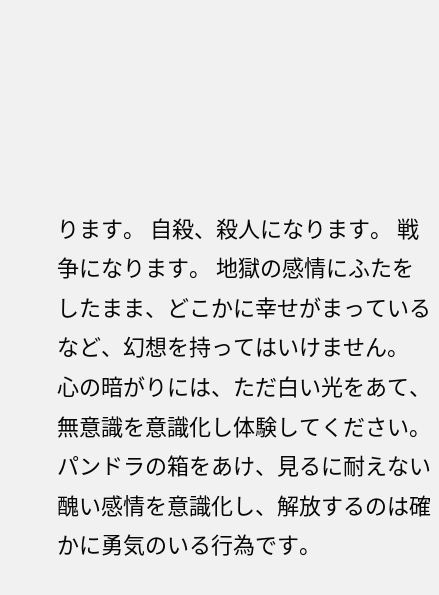ります。 自殺、殺人になります。 戦争になります。 地獄の感情にふたをしたまま、どこかに幸せがまっているなど、幻想を持ってはいけません。 心の暗がりには、ただ白い光をあて、無意識を意識化し体験してください。パンドラの箱をあけ、見るに耐えない醜い感情を意識化し、解放するのは確かに勇気のいる行為です。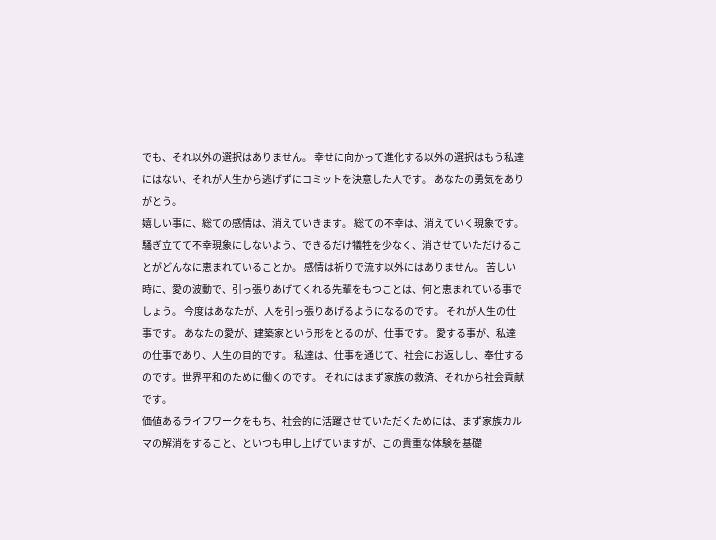でも、それ以外の選択はありません。 幸せに向かって進化する以外の選択はもう私達にはない、それが人生から逃げずにコミットを決意した人です。 あなたの勇気をありがとう。
嬉しい事に、総ての感情は、消えていきます。 総ての不幸は、消えていく現象です。 騒ぎ立てて不幸現象にしないよう、できるだけ犠牲を少なく、消させていただけることがどんなに恵まれていることか。 感情は祈りで流す以外にはありません。 苦しい時に、愛の波動で、引っ張りあげてくれる先輩をもつことは、何と恵まれている事でしょう。 今度はあなたが、人を引っ張りあげるようになるのです。 それが人生の仕事です。 あなたの愛が、建築家という形をとるのが、仕事です。 愛する事が、私達の仕事であり、人生の目的です。 私達は、仕事を通じて、社会にお返しし、奉仕するのです。世界平和のために働くのです。 それにはまず家族の救済、それから社会貢献です。
価値あるライフワークをもち、社会的に活躍させていただくためには、まず家族カルマの解消をすること、といつも申し上げていますが、この貴重な体験を基礎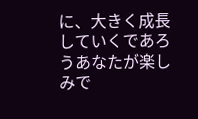に、大きく成長していくであろうあなたが楽しみで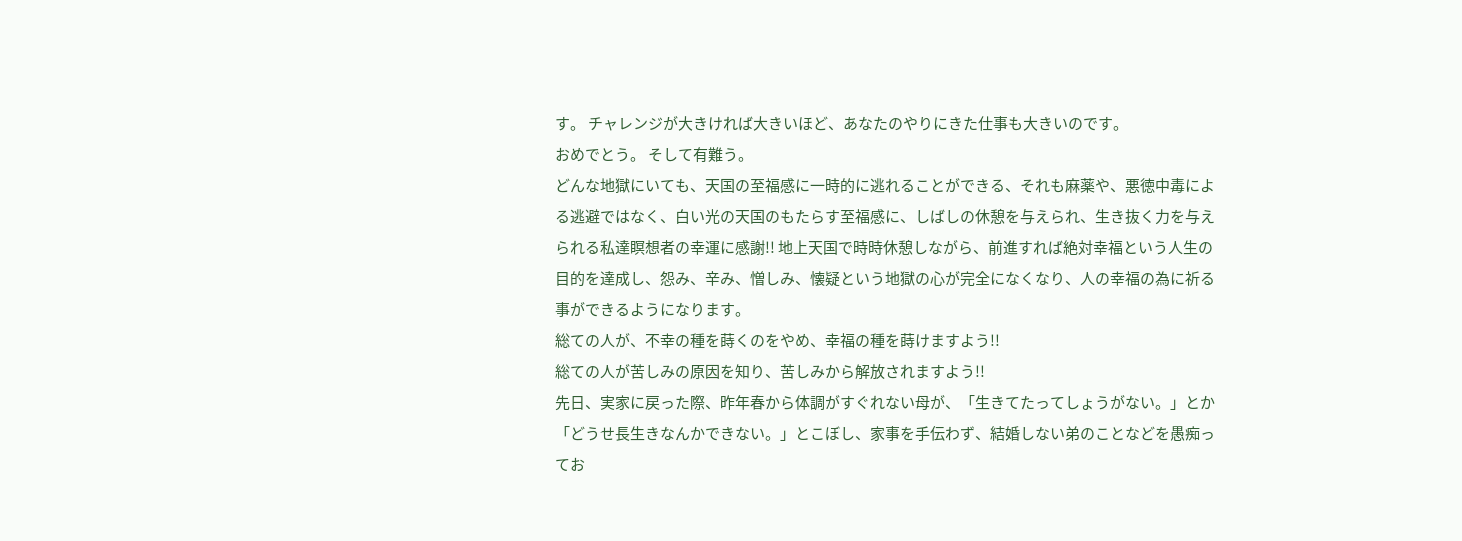す。 チャレンジが大きければ大きいほど、あなたのやりにきた仕事も大きいのです。
おめでとう。 そして有難う。
どんな地獄にいても、天国の至福感に一時的に逃れることができる、それも麻薬や、悪徳中毒による逃避ではなく、白い光の天国のもたらす至福感に、しばしの休憩を与えられ、生き抜く力を与えられる私達瞑想者の幸運に感謝!! 地上天国で時時休憩しながら、前進すれば絶対幸福という人生の目的を達成し、怨み、辛み、憎しみ、懐疑という地獄の心が完全になくなり、人の幸福の為に祈る事ができるようになります。
総ての人が、不幸の種を蒔くのをやめ、幸福の種を蒔けますよう!!
総ての人が苦しみの原因を知り、苦しみから解放されますよう!!
先日、実家に戻った際、昨年春から体調がすぐれない母が、「生きてたってしょうがない。」とか「どうせ長生きなんかできない。」とこぼし、家事を手伝わず、結婚しない弟のことなどを愚痴ってお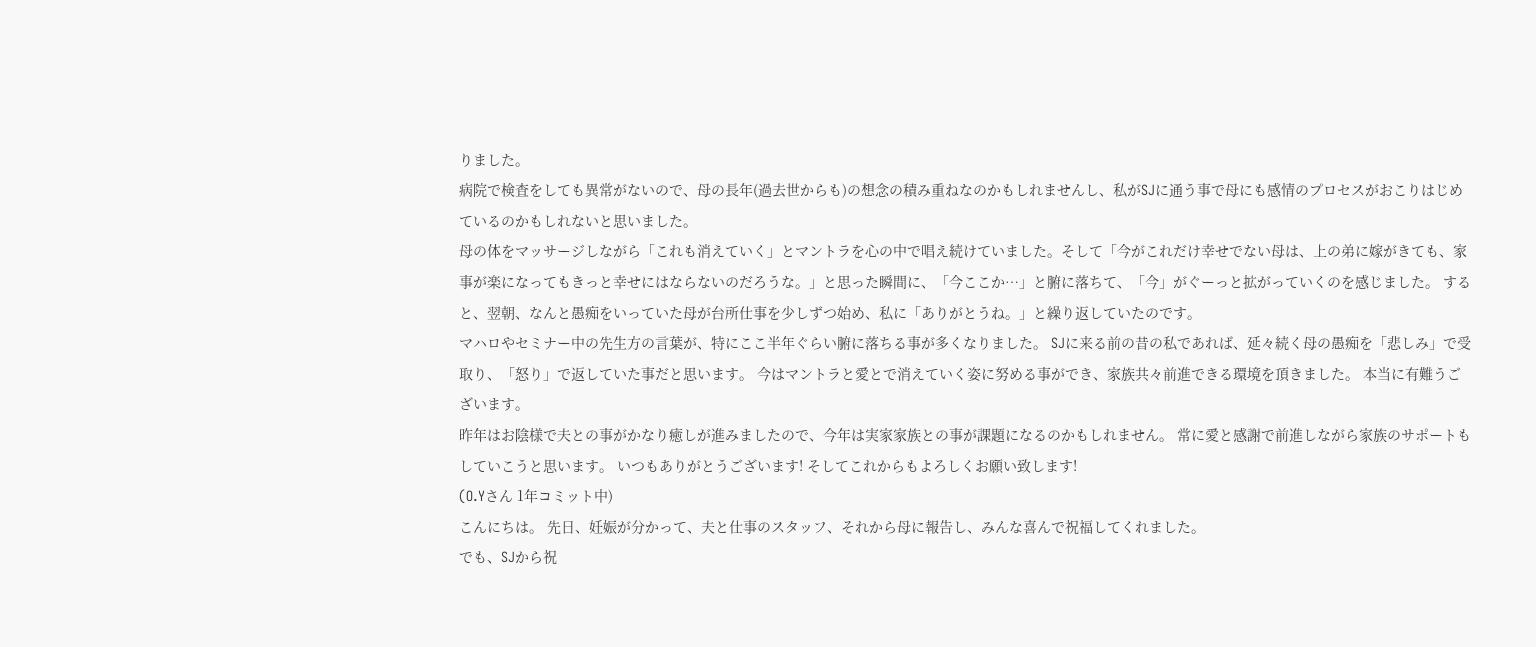りました。
病院で検査をしても異常がないので、母の長年(過去世からも)の想念の積み重ねなのかもしれませんし、私がSJに通う事で母にも感情のプロセスがおこりはじめているのかもしれないと思いました。
母の体をマッサージしながら「これも消えていく」とマントラを心の中で唱え続けていました。そして「今がこれだけ幸せでない母は、上の弟に嫁がきても、家事が楽になってもきっと幸せにはならないのだろうな。」と思った瞬間に、「今ここか…」と腑に落ちて、「今」がぐーっと拡がっていくのを感じました。 すると、翌朝、なんと愚痴をいっていた母が台所仕事を少しずつ始め、私に「ありがとうね。」と繰り返していたのです。
マハロやセミナー中の先生方の言葉が、特にここ半年ぐらい腑に落ちる事が多くなりました。 SJに来る前の昔の私であれば、延々続く母の愚痴を「悲しみ」で受取り、「怒り」で返していた事だと思います。 今はマントラと愛とで消えていく姿に努める事ができ、家族共々前進できる環境を頂きました。 本当に有難うございます。
昨年はお陰様で夫との事がかなり癒しが進みましたので、今年は実家家族との事が課題になるのかもしれません。 常に愛と感謝で前進しながら家族のサポートもしていこうと思います。 いつもありがとうございます! そしてこれからもよろしくお願い致します!
(O.Yさん 1年コミット中)
こんにちは。 先日、妊娠が分かって、夫と仕事のスタッフ、それから母に報告し、みんな喜んで祝福してくれました。
でも、SJから祝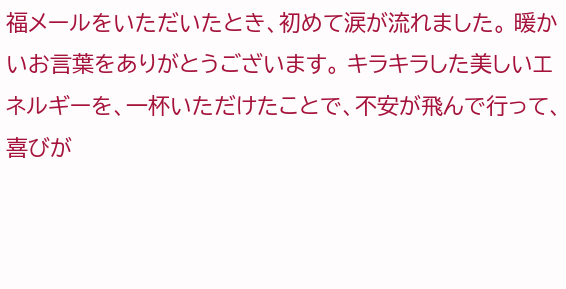福メールをいただいたとき、初めて涙が流れました。 暖かいお言葉をありがとうございます。 キラキラした美しいエネルギーを、一杯いただけたことで、不安が飛んで行って、喜びが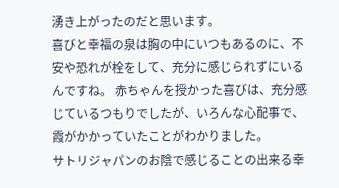湧き上がったのだと思います。
喜びと幸福の泉は胸の中にいつもあるのに、不安や恐れが栓をして、充分に感じられずにいるんですね。 赤ちゃんを授かった喜びは、充分感じているつもりでしたが、いろんな心配事で、霞がかかっていたことがわかりました。
サトリジャパンのお陰で感じることの出来る幸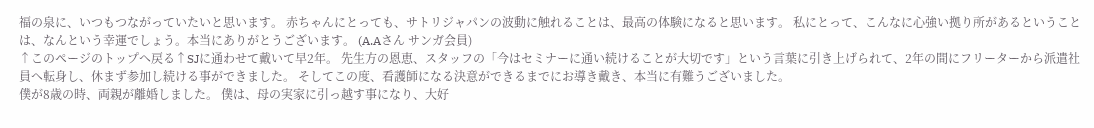福の泉に、いつもつながっていたいと思います。 赤ちゃんにとっても、サトリジャパンの波動に触れることは、最高の体験になると思います。 私にとって、こんなに心強い拠り所があるということは、なんという幸運でしょう。本当にありがとうございます。 (A.Aさん サンガ会員)
↑このページのトップへ戻る↑SJに通わせて戴いて早2年。 先生方の恩恵、スタッフの「今はセミナーに通い続けることが大切です」という言葉に引き上げられて、2年の間にフリーターから派遣社員へ転身し、休まず参加し続ける事ができました。 そしてこの度、看護師になる決意ができるまでにお導き戴き、本当に有難うございました。
僕が8歳の時、両親が離婚しました。 僕は、母の実家に引っ越す事になり、大好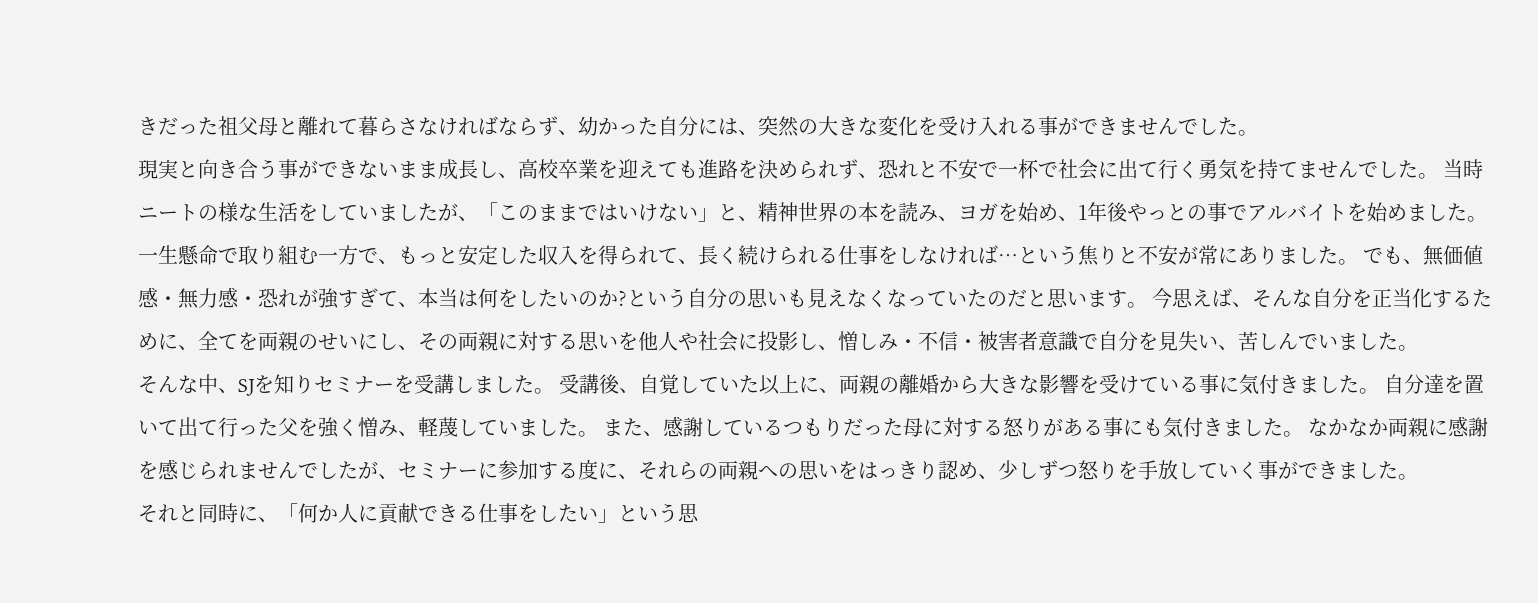きだった祖父母と離れて暮らさなければならず、幼かった自分には、突然の大きな変化を受け入れる事ができませんでした。
現実と向き合う事ができないまま成長し、高校卒業を迎えても進路を決められず、恐れと不安で一杯で社会に出て行く勇気を持てませんでした。 当時ニートの様な生活をしていましたが、「このままではいけない」と、精神世界の本を読み、ヨガを始め、1年後やっとの事でアルバイトを始めました。 一生懸命で取り組む一方で、もっと安定した収入を得られて、長く続けられる仕事をしなければ…という焦りと不安が常にありました。 でも、無価値感・無力感・恐れが強すぎて、本当は何をしたいのか?という自分の思いも見えなくなっていたのだと思います。 今思えば、そんな自分を正当化するために、全てを両親のせいにし、その両親に対する思いを他人や社会に投影し、憎しみ・不信・被害者意識で自分を見失い、苦しんでいました。
そんな中、SJを知りセミナーを受講しました。 受講後、自覚していた以上に、両親の離婚から大きな影響を受けている事に気付きました。 自分達を置いて出て行った父を強く憎み、軽蔑していました。 また、感謝しているつもりだった母に対する怒りがある事にも気付きました。 なかなか両親に感謝を感じられませんでしたが、セミナーに参加する度に、それらの両親への思いをはっきり認め、少しずつ怒りを手放していく事ができました。
それと同時に、「何か人に貢献できる仕事をしたい」という思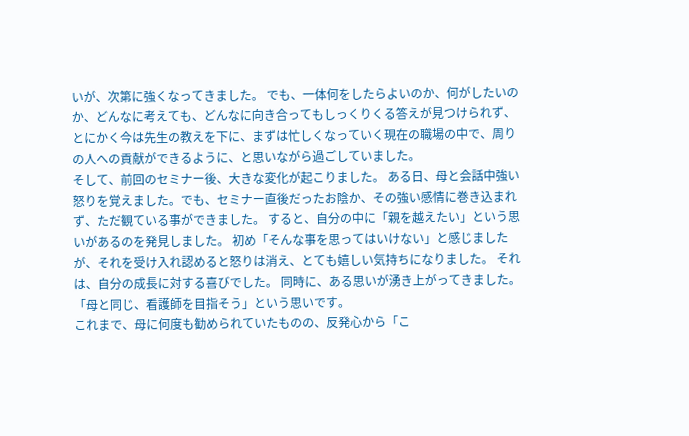いが、次第に強くなってきました。 でも、一体何をしたらよいのか、何がしたいのか、どんなに考えても、どんなに向き合ってもしっくりくる答えが見つけられず、とにかく今は先生の教えを下に、まずは忙しくなっていく現在の職場の中で、周りの人への貢献ができるように、と思いながら過ごしていました。
そして、前回のセミナー後、大きな変化が起こりました。 ある日、母と会話中強い怒りを覚えました。でも、セミナー直後だったお陰か、その強い感情に巻き込まれず、ただ観ている事ができました。 すると、自分の中に「親を越えたい」という思いがあるのを発見しました。 初め「そんな事を思ってはいけない」と感じましたが、それを受け入れ認めると怒りは消え、とても嬉しい気持ちになりました。 それは、自分の成長に対する喜びでした。 同時に、ある思いが湧き上がってきました。 「母と同じ、看護師を目指そう」という思いです。
これまで、母に何度も勧められていたものの、反発心から「こ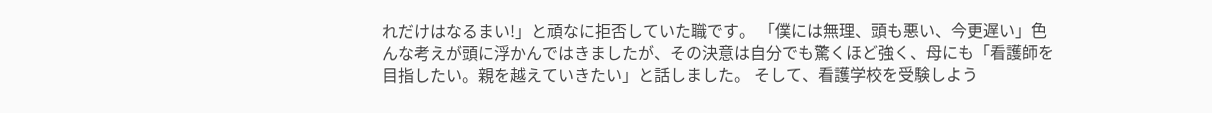れだけはなるまい!」と頑なに拒否していた職です。 「僕には無理、頭も悪い、今更遅い」色んな考えが頭に浮かんではきましたが、その決意は自分でも驚くほど強く、母にも「看護師を目指したい。親を越えていきたい」と話しました。 そして、看護学校を受験しよう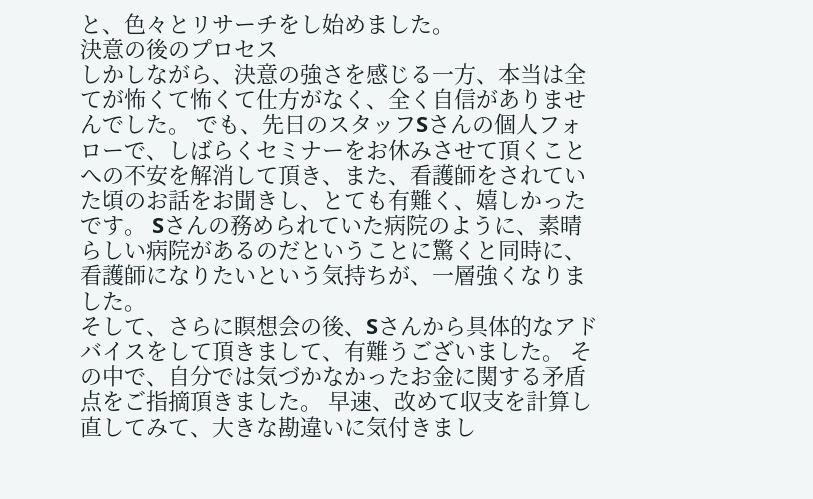と、色々とリサーチをし始めました。
決意の後のプロセス
しかしながら、決意の強さを感じる一方、本当は全てが怖くて怖くて仕方がなく、全く自信がありませんでした。 でも、先日のスタッフSさんの個人フォローで、しばらくセミナーをお休みさせて頂くことへの不安を解消して頂き、また、看護師をされていた頃のお話をお聞きし、とても有難く、嬉しかったです。 Sさんの務められていた病院のように、素晴らしい病院があるのだということに驚くと同時に、看護師になりたいという気持ちが、一層強くなりました。
そして、さらに瞑想会の後、Sさんから具体的なアドバイスをして頂きまして、有難うございました。 その中で、自分では気づかなかったお金に関する矛盾点をご指摘頂きました。 早速、改めて収支を計算し直してみて、大きな勘違いに気付きまし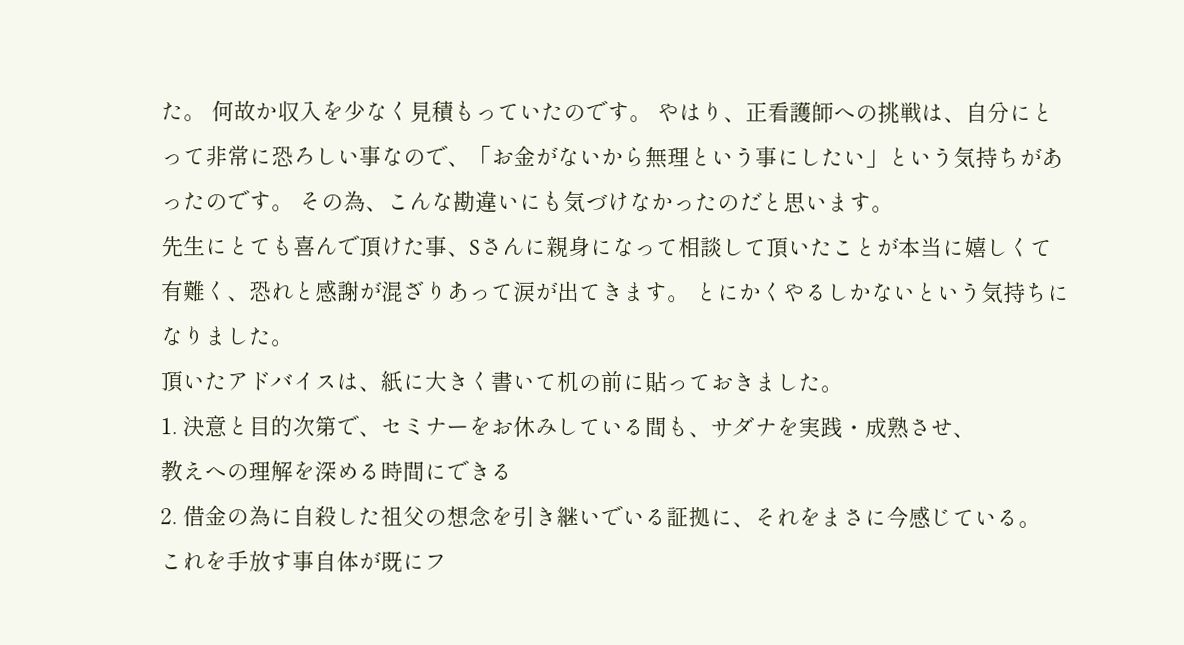た。 何故か収入を少なく見積もっていたのです。 やはり、正看護師への挑戦は、自分にとって非常に恐ろしい事なので、「お金がないから無理という事にしたい」という気持ちがあったのです。 その為、こんな勘違いにも気づけなかったのだと思います。
先生にとても喜んで頂けた事、Sさんに親身になって相談して頂いたことが本当に嬉しくて有難く、恐れと感謝が混ざりあって涙が出てきます。 とにかくやるしかないという気持ちになりました。
頂いたアドバイスは、紙に大きく書いて机の前に貼っておきました。
1. 決意と目的次第で、セミナーをお休みしている間も、サダナを実践・成熟させ、
教えへの理解を深める時間にできる
2. 借金の為に自殺した祖父の想念を引き継いでいる証拠に、それをまさに今感じている。
これを手放す事自体が既にフ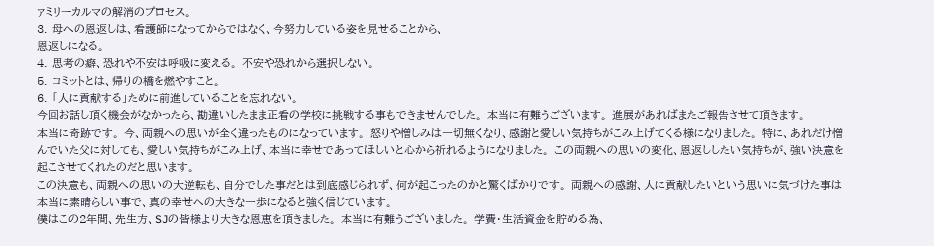ァミリーカルマの解消のプロセス。
3. 母への恩返しは、看護師になってからではなく、今努力している姿を見せることから、
恩返しになる。
4. 思考の癖、恐れや不安は呼吸に変える。 不安や恐れから選択しない。
5. コミットとは、帰りの橋を燃やすこと。
6. 「人に貢献する」ために前進していることを忘れない。
今回お話し頂く機会がなかったら、勘違いしたまま正看の学校に挑戦する事もできませんでした。 本当に有難うございます。 進展があればまたご報告させて頂きます。
本当に奇跡です。 今、両親への思いが全く違ったものになっています。 怒りや憎しみは一切無くなり、感謝と愛しい気持ちがこみ上げてくる様になりました。 特に、あれだけ憎んでいた父に対しても、愛しい気持ちがこみ上げ、本当に幸せであってほしいと心から祈れるようになりました。 この両親への思いの変化、恩返ししたい気持ちが、強い決意を起こさせてくれたのだと思います。
この決意も、両親への思いの大逆転も、自分でした事だとは到底感じられず、何が起こったのかと驚くばかりです。 両親への感謝、人に貢献したいという思いに気づけた事は本当に素晴らしい事で、真の幸せへの大きな一歩になると強く信じています。
僕はこの2年間、先生方、SJの皆様より大きな恩恵を頂きました。 本当に有難うございました。 学費・生活資金を貯める為、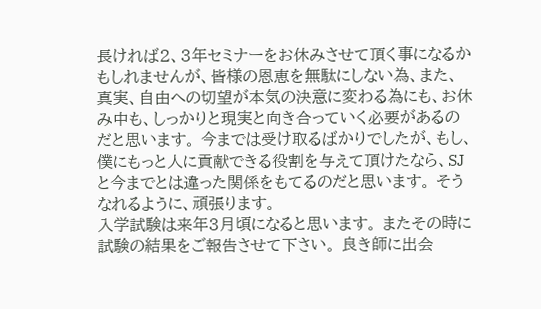長ければ2、3年セミナーをお休みさせて頂く事になるかもしれませんが、皆様の恩恵を無駄にしない為、また、真実、自由への切望が本気の決意に変わる為にも、お休み中も、しっかりと現実と向き合っていく必要があるのだと思います。 今までは受け取るばかりでしたが、もし、僕にもっと人に貢献できる役割を与えて頂けたなら、SJと今までとは違った関係をもてるのだと思います。 そうなれるように、頑張ります。
入学試験は来年3月頃になると思います。 またその時に試験の結果をご報告させて下さい。 良き師に出会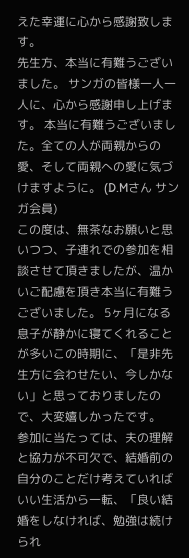えた幸運に心から感謝致します。
先生方、本当に有難うございました。 サンガの皆様一人一人に、心から感謝申し上げます。 本当に有難うございました。全ての人が両親からの愛、そして両親への愛に気づけますように。 (D.Mさん サンガ会員)
この度は、無茶なお願いと思いつつ、子連れでの参加を相談させて頂きましたが、温かいご配慮を頂き本当に有難うございました。 5ヶ月になる息子が静かに寝てくれることが多いこの時期に、「是非先生方に会わせたい、今しかない」と思っておりましたので、大変嬉しかったです。
参加に当たっては、夫の理解と協力が不可欠で、結婚前の自分のことだけ考えていればいい生活から一転、「良い結婚をしなければ、勉強は続けられ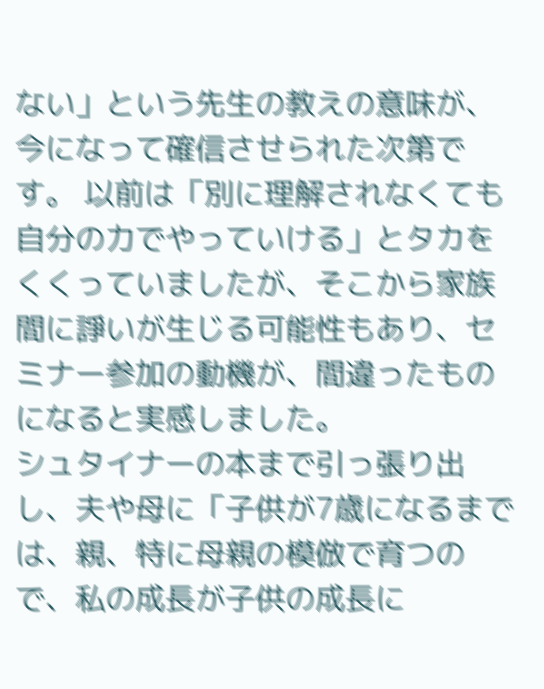ない」という先生の教えの意味が、今になって確信させられた次第です。 以前は「別に理解されなくても自分の力でやっていける」とタカをくくっていましたが、そこから家族間に諍いが生じる可能性もあり、セミナー参加の動機が、間違ったものになると実感しました。
シュタイナーの本まで引っ張り出し、夫や母に「子供が7歳になるまでは、親、特に母親の模倣で育つので、私の成長が子供の成長に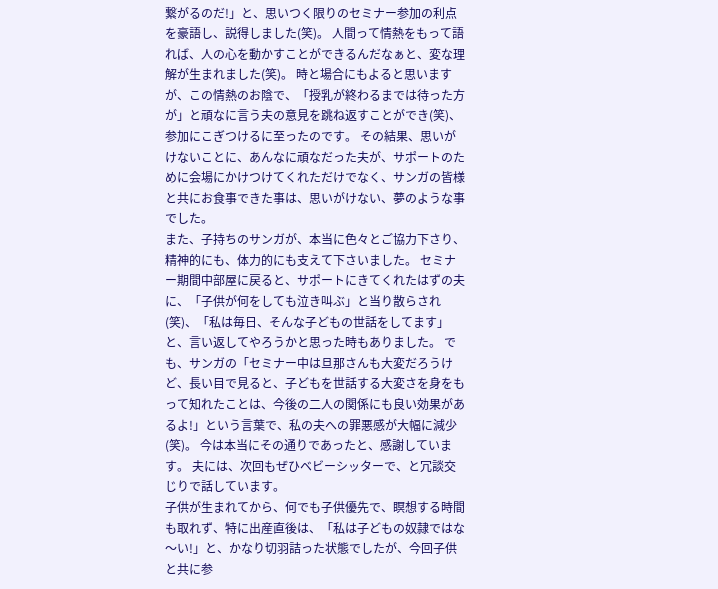繋がるのだ!」と、思いつく限りのセミナー参加の利点を豪語し、説得しました(笑)。 人間って情熱をもって語れば、人の心を動かすことができるんだなぁと、変な理解が生まれました(笑)。 時と場合にもよると思いますが、この情熱のお陰で、「授乳が終わるまでは待った方が」と頑なに言う夫の意見を跳ね返すことができ(笑)、参加にこぎつけるに至ったのです。 その結果、思いがけないことに、あんなに頑なだった夫が、サポートのために会場にかけつけてくれただけでなく、サンガの皆様と共にお食事できた事は、思いがけない、夢のような事でした。
また、子持ちのサンガが、本当に色々とご協力下さり、精神的にも、体力的にも支えて下さいました。 セミナー期間中部屋に戻ると、サポートにきてくれたはずの夫に、「子供が何をしても泣き叫ぶ」と当り散らされ(笑)、「私は毎日、そんな子どもの世話をしてます」と、言い返してやろうかと思った時もありました。 でも、サンガの「セミナー中は旦那さんも大変だろうけど、長い目で見ると、子どもを世話する大変さを身をもって知れたことは、今後の二人の関係にも良い効果があるよ!」という言葉で、私の夫への罪悪感が大幅に減少(笑)。 今は本当にその通りであったと、感謝しています。 夫には、次回もぜひベビーシッターで、と冗談交じりで話しています。
子供が生まれてから、何でも子供優先で、瞑想する時間も取れず、特に出産直後は、「私は子どもの奴隷ではな〜い!」と、かなり切羽詰った状態でしたが、今回子供と共に参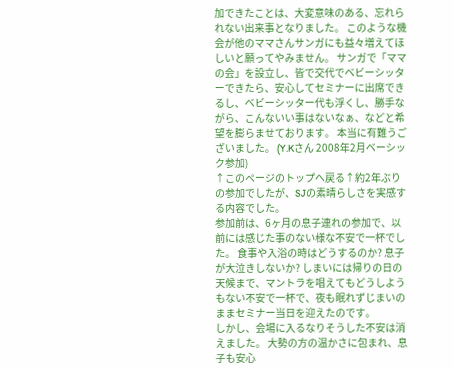加できたことは、大変意味のある、忘れられない出来事となりました。 このような機会が他のママさんサンガにも益々増えてほしいと願ってやみません。 サンガで「ママの会」を設立し、皆で交代でベビーシッターできたら、安心してセミナーに出席できるし、ベビーシッター代も浮くし、勝手ながら、こんないい事はないなぁ、などと希望を膨らませております。 本当に有難うございました。 (Y.Kさん 2008年2月ベーシック参加)
↑このページのトップへ戻る↑約2年ぶりの参加でしたが、SJの素晴らしさを実感する内容でした。
参加前は、6ヶ月の息子連れの参加で、以前には感じた事のない様な不安で一杯でした。 食事や入浴の時はどうするのか? 息子が大泣きしないか? しまいには帰りの日の天候まで、マントラを唱えてもどうしようもない不安で一杯で、夜も眠れずじまいのままセミナー当日を迎えたのです。
しかし、会場に入るなりそうした不安は消えました。 大勢の方の温かさに包まれ、息子も安心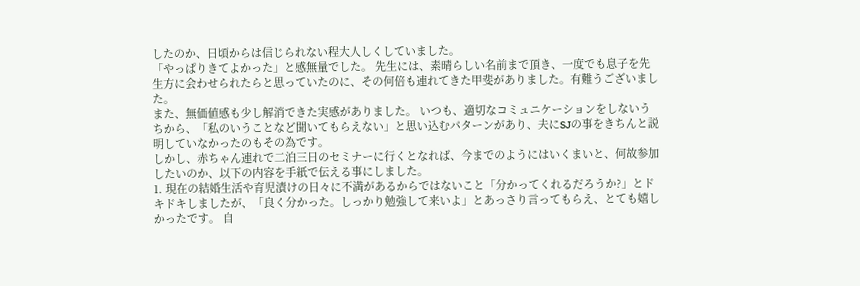したのか、日頃からは信じられない程大人しくしていました。
「やっぱりきてよかった」と感無量でした。 先生には、素晴らしい名前まで頂き、一度でも息子を先生方に会わせられたらと思っていたのに、その何倍も連れてきた甲斐がありました。有難うございました。
また、無価値感も少し解消できた実感がありました。 いつも、適切なコミュニケーションをしないうちから、「私のいうことなど聞いてもらえない」と思い込むパターンがあり、夫にSJの事をきちんと説明していなかったのもその為です。
しかし、赤ちゃん連れで二泊三日のセミナーに行くとなれば、今までのようにはいくまいと、何故参加したいのか、以下の内容を手紙で伝える事にしました。
1. 現在の結婚生活や育児漬けの日々に不満があるからではないこと「分かってくれるだろうか?」とドキドキしましたが、「良く分かった。しっかり勉強して来いよ」とあっさり言ってもらえ、とても嬉しかったです。 自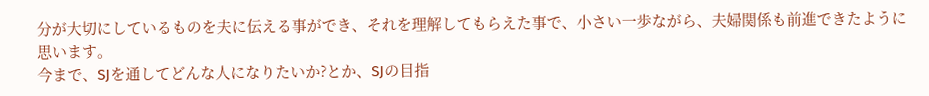分が大切にしているものを夫に伝える事ができ、それを理解してもらえた事で、小さい一歩ながら、夫婦関係も前進できたように思います。
今まで、SJを通してどんな人になりたいか?とか、SJの目指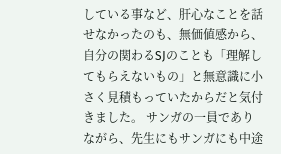している事など、肝心なことを話せなかったのも、無価値感から、自分の関わるSJのことも「理解してもらえないもの」と無意識に小さく見積もっていたからだと気付きました。 サンガの一員でありながら、先生にもサンガにも中途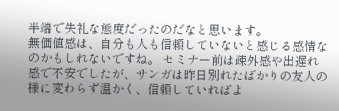半端で失礼な態度だったのだなと思います。
無価値感は、自分も人も信頼していないと感じる感情なのかもしれないですね。 セミナー前は疎外感や出遅れ感で不安でしたが、サンガは昨日別れたばかりの友人の様に変わらず温かく、信頼していればよ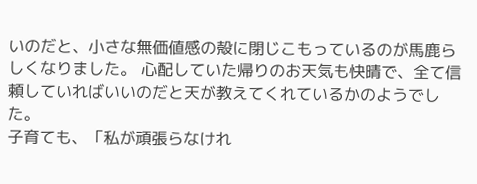いのだと、小さな無価値感の殻に閉じこもっているのが馬鹿らしくなりました。 心配していた帰りのお天気も快晴で、全て信頼していればいいのだと天が教えてくれているかのようでした。
子育ても、「私が頑張らなけれ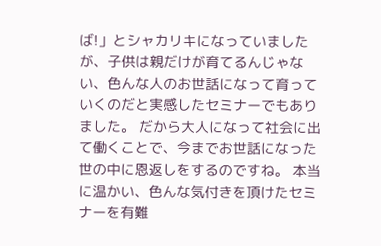ば!」とシャカリキになっていましたが、子供は親だけが育てるんじゃない、色んな人のお世話になって育っていくのだと実感したセミナーでもありました。 だから大人になって社会に出て働くことで、今までお世話になった世の中に恩返しをするのですね。 本当に温かい、色んな気付きを頂けたセミナーを有難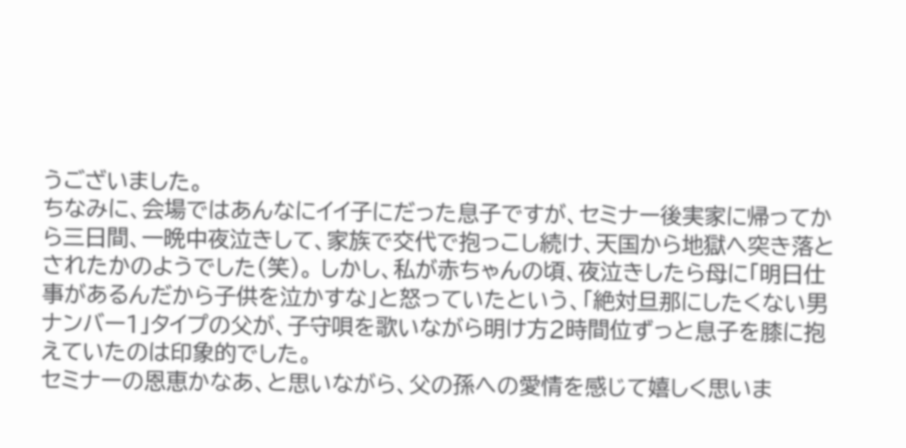うございました。
ちなみに、会場ではあんなにイイ子にだった息子ですが、セミナー後実家に帰ってから三日間、一晩中夜泣きして、家族で交代で抱っこし続け、天国から地獄へ突き落とされたかのようでした(笑)。 しかし、私が赤ちゃんの頃、夜泣きしたら母に「明日仕事があるんだから子供を泣かすな」と怒っていたという、「絶対旦那にしたくない男ナンバー1」タイプの父が、子守唄を歌いながら明け方2時間位ずっと息子を膝に抱えていたのは印象的でした。
セミナーの恩恵かなあ、と思いながら、父の孫への愛情を感じて嬉しく思いま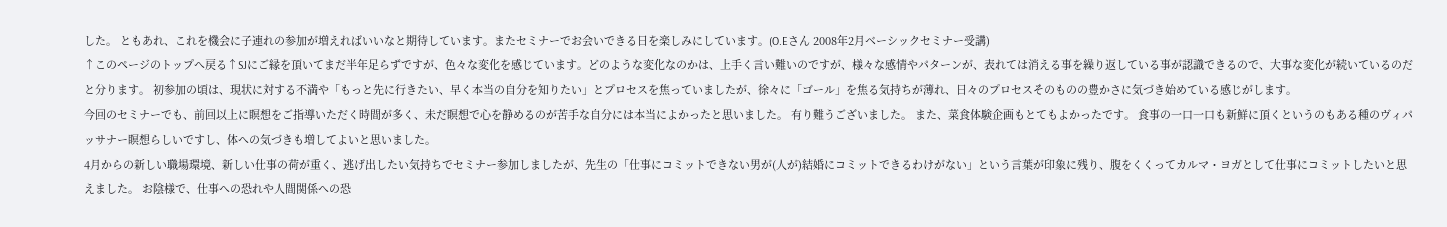した。 ともあれ、これを機会に子連れの参加が増えればいいなと期待しています。またセミナーでお会いできる日を楽しみにしています。(O.Eさん 2008年2月ベーシックセミナー受講)
↑このページのトップへ戻る↑SJにご縁を頂いてまだ半年足らずですが、色々な変化を感じています。どのような変化なのかは、上手く言い難いのですが、様々な感情やパターンが、表れては消える事を繰り返している事が認識できるので、大事な変化が続いているのだと分ります。 初参加の頃は、現状に対する不満や「もっと先に行きたい、早く本当の自分を知りたい」とプロセスを焦っていましたが、徐々に「ゴール」を焦る気持ちが薄れ、日々のプロセスそのものの豊かさに気づき始めている感じがします。
今回のセミナーでも、前回以上に瞑想をご指導いただく時間が多く、未だ瞑想で心を静めるのが苦手な自分には本当によかったと思いました。 有り難うございました。 また、菜食体験企画もとてもよかったです。 食事の一口一口も新鮮に頂くというのもある種のヴィパッサナー瞑想らしいですし、体への気づきも増してよいと思いました。
4月からの新しい職場環境、新しい仕事の荷が重く、逃げ出したい気持ちでセミナー参加しましたが、先生の「仕事にコミットできない男が(人が)結婚にコミットできるわけがない」という言葉が印象に残り、腹をくくってカルマ・ヨガとして仕事にコミットしたいと思えました。 お陰様で、仕事への恐れや人間関係への恐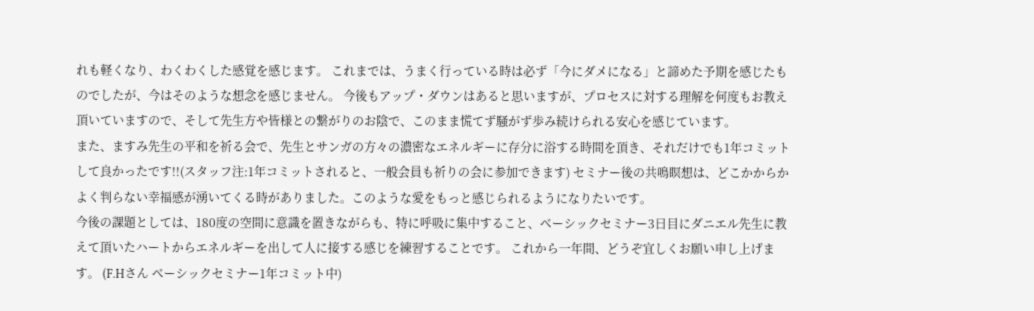れも軽くなり、わくわくした感覚を感じます。 これまでは、うまく行っている時は必ず「今にダメになる」と諦めた予期を感じたものでしたが、今はそのような想念を感じません。 今後もアップ・ダウンはあると思いますが、プロセスに対する理解を何度もお教え頂いていますので、そして先生方や皆様との繋がりのお陰で、このまま慌てず騒がず歩み続けられる安心を感じています。
また、ますみ先生の平和を祈る会で、先生とサンガの方々の濃密なエネルギーに存分に浴する時間を頂き、それだけでも1年コミットして良かったです!!(スタッフ注:1年コミットされると、一般会員も祈りの会に参加できます) セミナー後の共鳴瞑想は、どこかからかよく判らない幸福感が湧いてくる時がありました。このような愛をもっと感じられるようになりたいです。
今後の課題としては、180度の空間に意識を置きながらも、特に呼吸に集中すること、ベーシックセミナー3日目にダニエル先生に教えて頂いたハートからエネルギーを出して人に接する感じを練習することです。 これから一年間、どうぞ宜しくお願い申し上げます。 (F.Hさん ベーシックセミナー1年コミット中)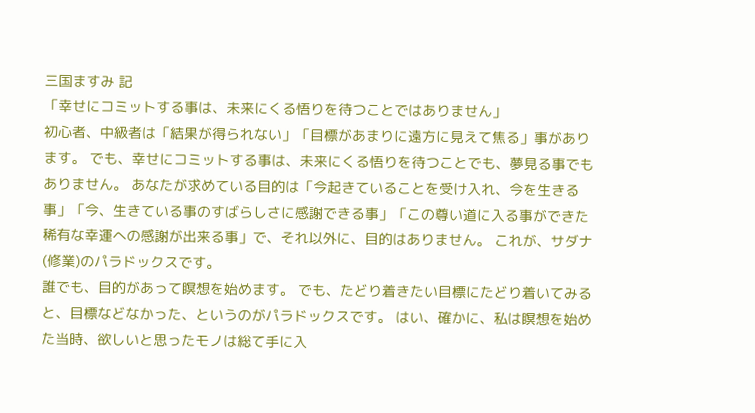三国ますみ 記
「幸せにコミットする事は、未来にくる悟りを待つことではありません」
初心者、中級者は「結果が得られない」「目標があまりに遠方に見えて焦る」事があります。 でも、幸せにコミットする事は、未来にくる悟りを待つことでも、夢見る事でもありません。 あなたが求めている目的は「今起きていることを受け入れ、今を生きる事」「今、生きている事のすばらしさに感謝できる事」「この尊い道に入る事ができた稀有な幸運への感謝が出来る事」で、それ以外に、目的はありません。 これが、サダナ(修業)のパラドックスです。
誰でも、目的があって瞑想を始めます。 でも、たどり着きたい目標にたどり着いてみると、目標などなかった、というのがパラドックスです。 はい、確かに、私は瞑想を始めた当時、欲しいと思ったモノは総て手に入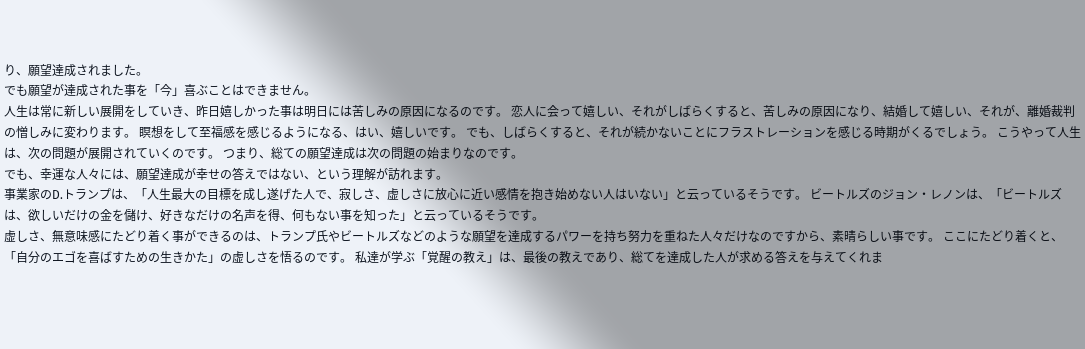り、願望達成されました。
でも願望が達成された事を「今」喜ぶことはできません。
人生は常に新しい展開をしていき、昨日嬉しかった事は明日には苦しみの原因になるのです。 恋人に会って嬉しい、それがしばらくすると、苦しみの原因になり、結婚して嬉しい、それが、離婚裁判の憎しみに変わります。 瞑想をして至福感を感じるようになる、はい、嬉しいです。 でも、しばらくすると、それが続かないことにフラストレーションを感じる時期がくるでしょう。 こうやって人生は、次の問題が展開されていくのです。 つまり、総ての願望達成は次の問題の始まりなのです。
でも、幸運な人々には、願望達成が幸せの答えではない、という理解が訪れます。
事業家のD.トランプは、「人生最大の目標を成し遂げた人で、寂しさ、虚しさに放心に近い感情を抱き始めない人はいない」と云っているそうです。 ビートルズのジョン・レノンは、「ビートルズは、欲しいだけの金を儲け、好きなだけの名声を得、何もない事を知った」と云っているそうです。
虚しさ、無意味感にたどり着く事ができるのは、トランプ氏やビートルズなどのような願望を達成するパワーを持ち努力を重ねた人々だけなのですから、素晴らしい事です。 ここにたどり着くと、「自分のエゴを喜ばすための生きかた」の虚しさを悟るのです。 私達が学ぶ「覚醒の教え」は、最後の教えであり、総てを達成した人が求める答えを与えてくれま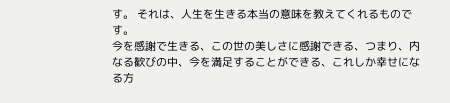す。 それは、人生を生きる本当の意味を教えてくれるものです。
今を感謝で生きる、この世の美しさに感謝できる、つまり、内なる歓びの中、今を満足することができる、これしか幸せになる方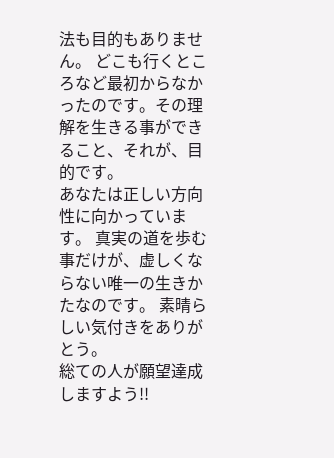法も目的もありません。 どこも行くところなど最初からなかったのです。その理解を生きる事ができること、それが、目的です。
あなたは正しい方向性に向かっています。 真実の道を歩む事だけが、虚しくならない唯一の生きかたなのです。 素晴らしい気付きをありがとう。
総ての人が願望達成しますよう!!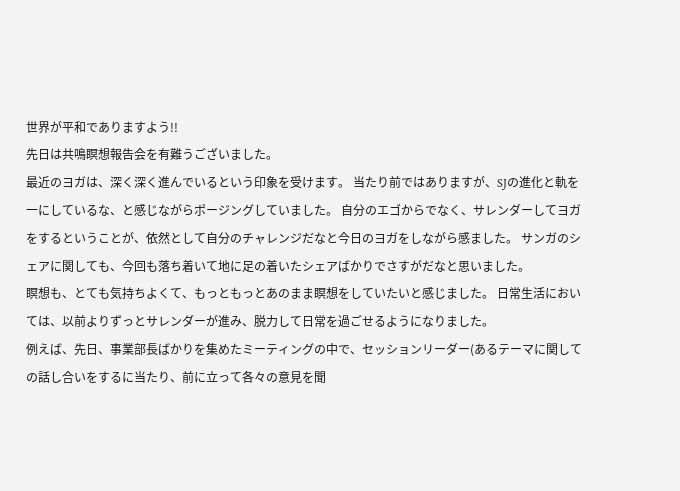世界が平和でありますよう!!
先日は共鳴瞑想報告会を有難うございました。
最近のヨガは、深く深く進んでいるという印象を受けます。 当たり前ではありますが、SJの進化と軌を一にしているな、と感じながらポージングしていました。 自分のエゴからでなく、サレンダーしてヨガをするということが、依然として自分のチャレンジだなと今日のヨガをしながら感ました。 サンガのシェアに関しても、今回も落ち着いて地に足の着いたシェアばかりでさすがだなと思いました。
瞑想も、とても気持ちよくて、もっともっとあのまま瞑想をしていたいと感じました。 日常生活においては、以前よりずっとサレンダーが進み、脱力して日常を過ごせるようになりました。
例えば、先日、事業部長ばかりを集めたミーティングの中で、セッションリーダー(あるテーマに関しての話し合いをするに当たり、前に立って各々の意見を聞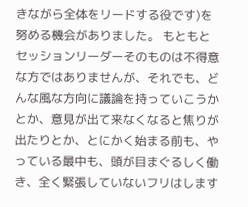きながら全体をリードする役です)を努める機会がありました。 もともとセッションリーダーそのものは不得意な方ではありませんが、それでも、どんな風な方向に議論を持っていこうかとか、意見が出て来なくなると焦りが出たりとか、とにかく始まる前も、やっている最中も、頭が目まぐるしく働き、全く緊張していないフリはします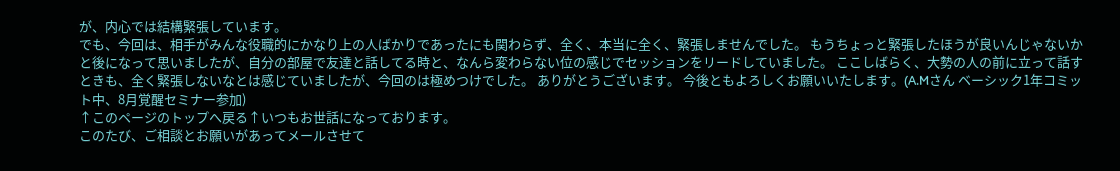が、内心では結構緊張しています。
でも、今回は、相手がみんな役職的にかなり上の人ばかりであったにも関わらず、全く、本当に全く、緊張しませんでした。 もうちょっと緊張したほうが良いんじゃないかと後になって思いましたが、自分の部屋で友達と話してる時と、なんら変わらない位の感じでセッションをリードしていました。 ここしばらく、大勢の人の前に立って話すときも、全く緊張しないなとは感じていましたが、今回のは極めつけでした。 ありがとうございます。 今後ともよろしくお願いいたします。(A.Mさん ベーシック1年コミット中、8月覚醒セミナー参加)
↑このページのトップへ戻る↑いつもお世話になっております。
このたび、ご相談とお願いがあってメールさせて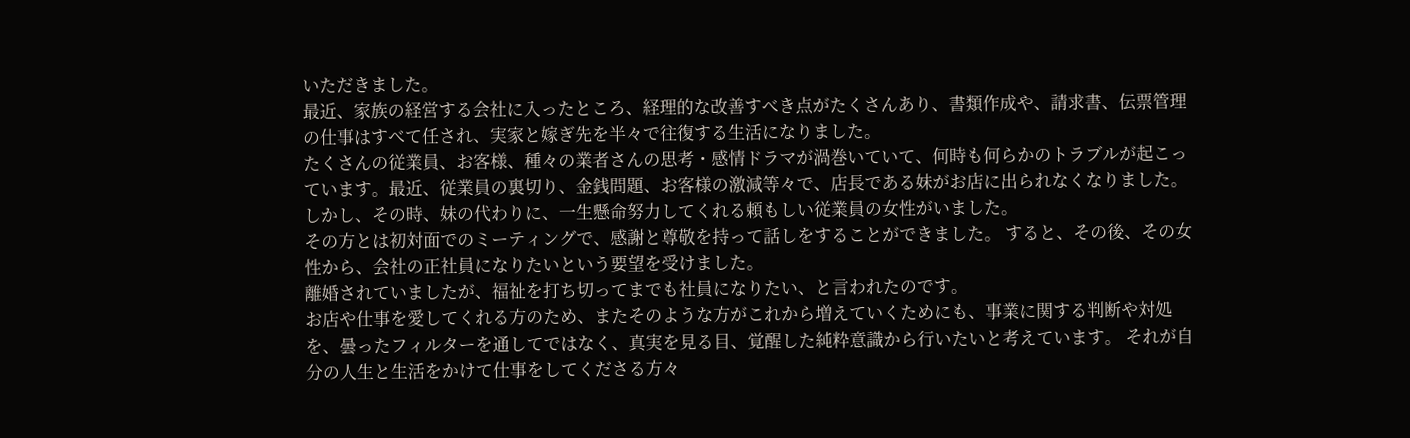いただきました。
最近、家族の経営する会社に入ったところ、経理的な改善すべき点がたくさんあり、書類作成や、請求書、伝票管理の仕事はすべて任され、実家と嫁ぎ先を半々で往復する生活になりました。
たくさんの従業員、お客様、種々の業者さんの思考・感情ドラマが渦巻いていて、何時も何らかのトラブルが起こっています。最近、従業員の裏切り、金銭問題、お客様の激減等々で、店長である妹がお店に出られなくなりました。しかし、その時、妹の代わりに、一生懸命努力してくれる頼もしい従業員の女性がいました。
その方とは初対面でのミーティングで、感謝と尊敬を持って話しをすることができました。 すると、その後、その女性から、会社の正社員になりたいという要望を受けました。
離婚されていましたが、福祉を打ち切ってまでも社員になりたい、と言われたのです。
お店や仕事を愛してくれる方のため、またそのような方がこれから増えていくためにも、事業に関する判断や対処を、曇ったフィルターを通してではなく、真実を見る目、覚醒した純粋意識から行いたいと考えています。 それが自分の人生と生活をかけて仕事をしてくださる方々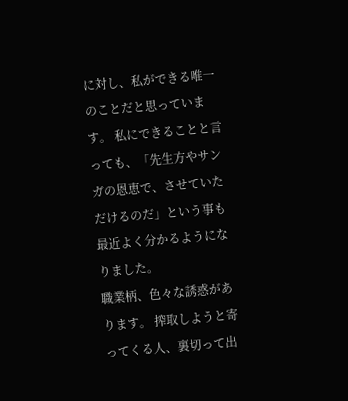に対し、私ができる唯一のことだと思っています。 私にできることと言っても、「先生方やサンガの恩恵で、させていただけるのだ」という事も最近よく分かるようになりました。
職業柄、色々な誘惑があります。 搾取しようと寄ってくる人、裏切って出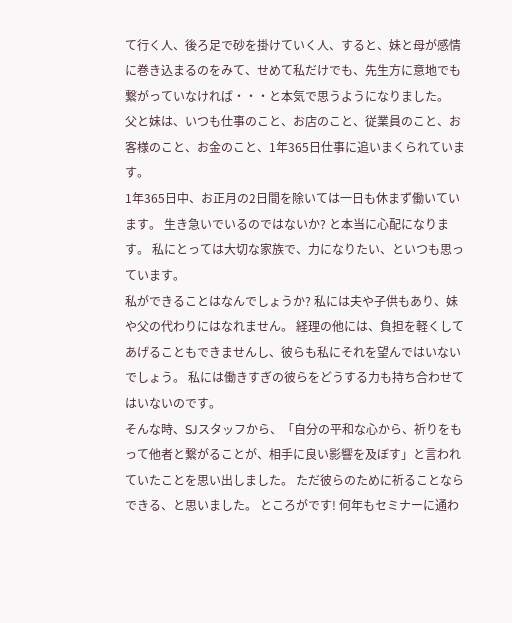て行く人、後ろ足で砂を掛けていく人、すると、妹と母が感情に巻き込まるのをみて、せめて私だけでも、先生方に意地でも繋がっていなければ・・・と本気で思うようになりました。
父と妹は、いつも仕事のこと、お店のこと、従業員のこと、お客様のこと、お金のこと、1年365日仕事に追いまくられています。
1年365日中、お正月の2日間を除いては一日も休まず働いています。 生き急いでいるのではないか? と本当に心配になります。 私にとっては大切な家族で、力になりたい、といつも思っています。
私ができることはなんでしょうか? 私には夫や子供もあり、妹や父の代わりにはなれません。 経理の他には、負担を軽くしてあげることもできませんし、彼らも私にそれを望んではいないでしょう。 私には働きすぎの彼らをどうする力も持ち合わせてはいないのです。
そんな時、SJスタッフから、「自分の平和な心から、祈りをもって他者と繋がることが、相手に良い影響を及ぼす」と言われていたことを思い出しました。 ただ彼らのために祈ることならできる、と思いました。 ところがです! 何年もセミナーに通わ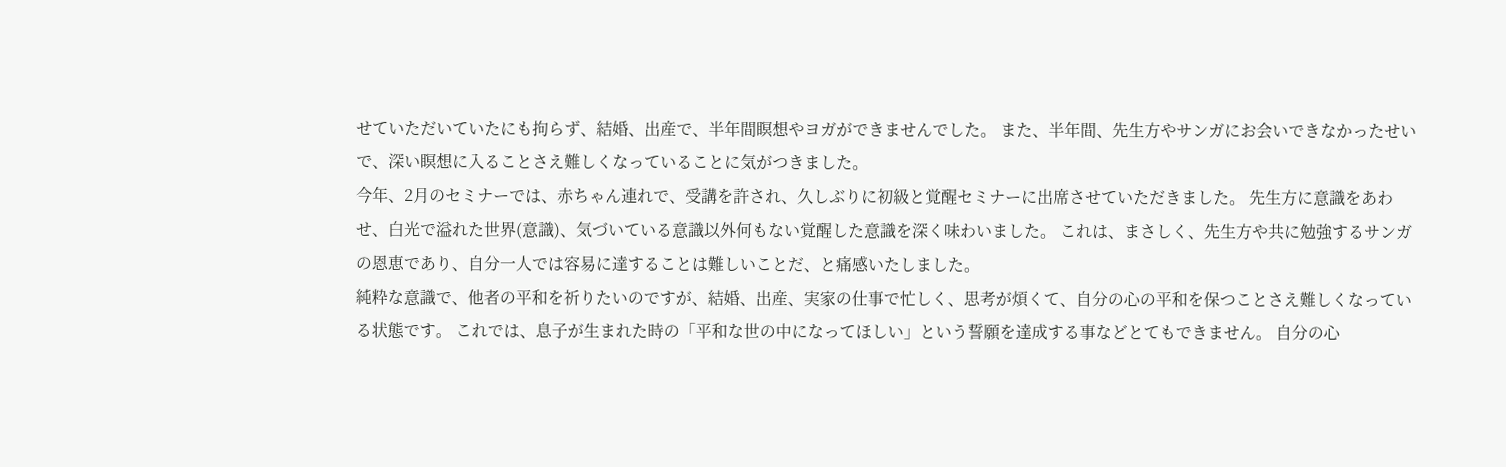せていただいていたにも拘らず、結婚、出産で、半年間瞑想やヨガができませんでした。 また、半年間、先生方やサンガにお会いできなかったせいで、深い瞑想に入ることさえ難しくなっていることに気がつきました。
今年、2月のセミナーでは、赤ちゃん連れで、受講を許され、久しぶりに初級と覚醒セミナーに出席させていただきました。 先生方に意識をあわせ、白光で溢れた世界(意識)、気づいている意識以外何もない覚醒した意識を深く味わいました。 これは、まさしく、先生方や共に勉強するサンガの恩恵であり、自分一人では容易に達することは難しいことだ、と痛感いたしました。
純粋な意識で、他者の平和を祈りたいのですが、結婚、出産、実家の仕事で忙しく、思考が煩くて、自分の心の平和を保つことさえ難しくなっている状態です。 これでは、息子が生まれた時の「平和な世の中になってほしい」という誓願を達成する事などとてもできません。 自分の心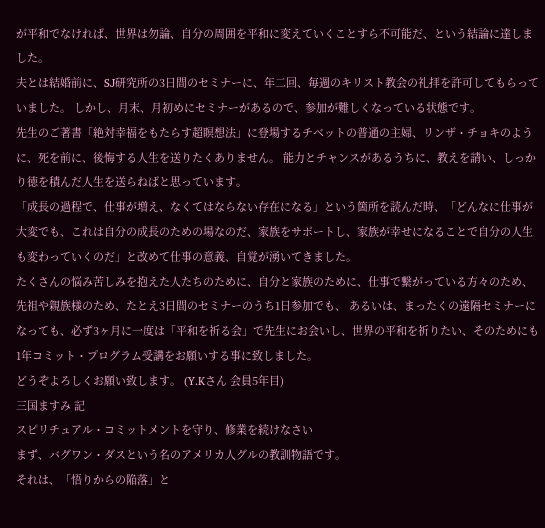が平和でなければ、世界は勿論、自分の周囲を平和に変えていくことすら不可能だ、という結論に達しました。
夫とは結婚前に、SJ研究所の3日間のセミナーに、年二回、毎週のキリスト教会の礼拝を許可してもらっていました。 しかし、月末、月初めにセミナーがあるので、参加が難しくなっている状態です。
先生のご著書「絶対幸福をもたらす超瞑想法」に登場するチベットの普通の主婦、リンザ・チョキのように、死を前に、後悔する人生を送りたくありません。 能力とチャンスがあるうちに、教えを請い、しっかり徳を積んだ人生を送らねばと思っています。
「成長の過程で、仕事が増え、なくてはならない存在になる」という箇所を読んだ時、「どんなに仕事が大変でも、これは自分の成長のための場なのだ、家族をサポートし、家族が幸せになることで自分の人生も変わっていくのだ」と改めて仕事の意義、自覚が湧いてきました。
たくさんの悩み苦しみを抱えた人たちのために、自分と家族のために、仕事で繋がっている方々のため、先祖や親族様のため、たとえ3日間のセミナーのうち1日参加でも、 あるいは、まったくの遠隔セミナーになっても、必ず3ヶ月に一度は「平和を祈る会」で先生にお会いし、世界の平和を祈りたい、そのためにも1年コミット・プログラム受講をお願いする事に致しました。
どうぞよろしくお願い致します。 (Y.Kさん 会員5年目)
三国ますみ 記
スピリチュアル・コミットメントを守り、修業を続けなさい
まず、バグワン・ダスという名のアメリカ人グルの教訓物語です。
それは、「悟りからの陥落」と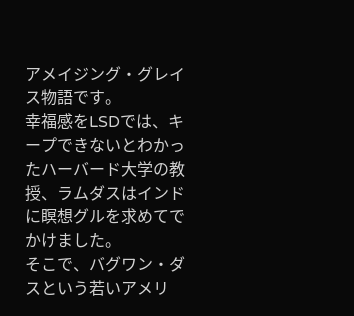アメイジング・グレイス物語です。
幸福感をLSDでは、キープできないとわかったハーバード大学の教授、ラムダスはインドに瞑想グルを求めてでかけました。
そこで、バグワン・ダスという若いアメリ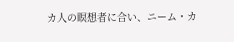カ人の瞑想者に合い、ニーム・カ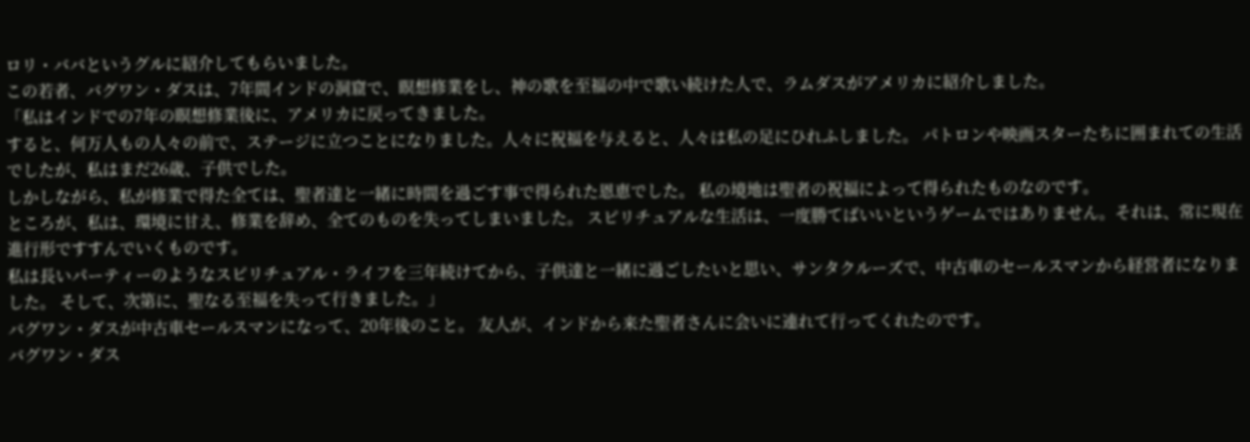ロリ・ババというグルに紹介してもらいました。
この若者、バグワン・ダスは、7年間インドの洞窟で、瞑想修業をし、神の歌を至福の中で歌い続けた人で、ラムダスがアメリカに紹介しました。
「私はインドでの7年の瞑想修業後に、アメリカに戻ってきました。
すると、何万人もの人々の前で、ステージに立つことになりました。人々に祝福を与えると、人々は私の足にひれふしました。 パトロンや映画スターたちに囲まれての生活でしたが、私はまだ26歳、子供でした。
しかしながら、私が修業で得た全ては、聖者達と一緒に時間を過ごす事で得られた恩恵でした。 私の境地は聖者の祝福によって得られたものなのです。
ところが、私は、環境に甘え、修業を辞め、全てのものを失ってしまいました。 スピリチュアルな生活は、一度勝てばいいというゲームではありません。それは、常に現在進行形ですすんでいくものです。
私は長いパーティーのようなスピリチュアル・ライフを三年続けてから、子供達と一緒に過ごしたいと思い、サンタクルーズで、中古車のセールスマンから経営者になりました。 そして、次第に、聖なる至福を失って行きました。」
バグワン・ダスが中古車セールスマンになって、20年後のこと。 友人が、インドから来た聖者さんに会いに連れて行ってくれたのです。
バグワン・ダス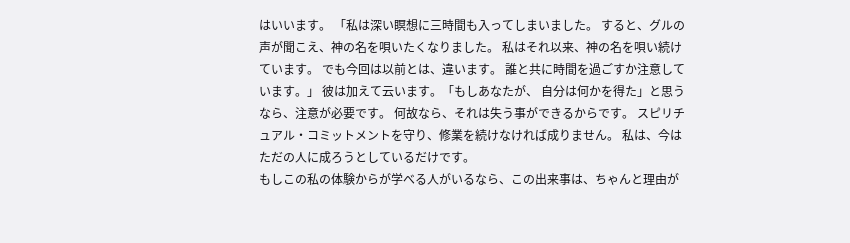はいいます。 「私は深い瞑想に三時間も入ってしまいました。 すると、グルの声が聞こえ、神の名を唄いたくなりました。 私はそれ以来、神の名を唄い続けています。 でも今回は以前とは、違います。 誰と共に時間を過ごすか注意しています。」 彼は加えて云います。「もしあなたが、 自分は何かを得た」と思うなら、注意が必要です。 何故なら、それは失う事ができるからです。 スピリチュアル・コミットメントを守り、修業を続けなければ成りません。 私は、今はただの人に成ろうとしているだけです。
もしこの私の体験からが学べる人がいるなら、この出来事は、ちゃんと理由が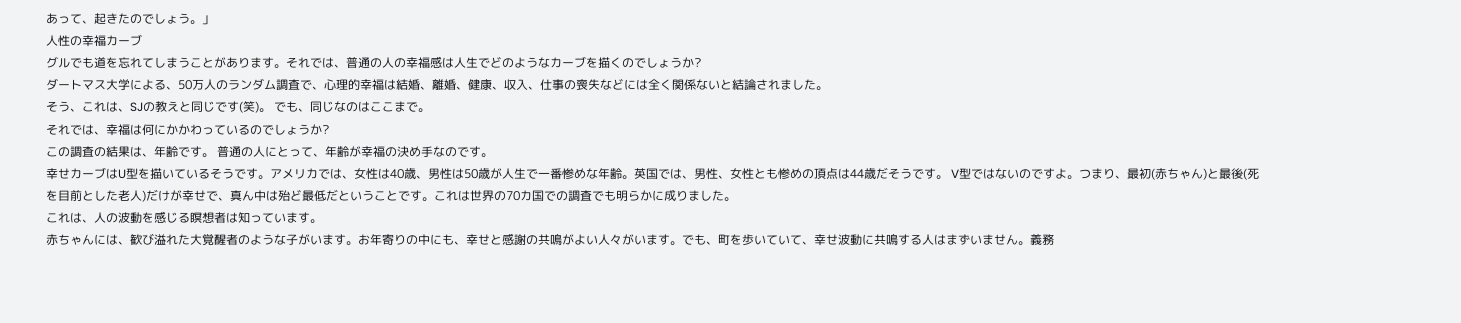あって、起きたのでしょう。」
人性の幸福カーブ
グルでも道を忘れてしまうことがあります。それでは、普通の人の幸福感は人生でどのようなカーブを描くのでしょうか?
ダートマス大学による、50万人のランダム調査で、心理的幸福は結婚、離婚、健康、収入、仕事の喪失などには全く関係ないと結論されました。
そう、これは、SJの教えと同じです(笑)。 でも、同じなのはここまで。
それでは、幸福は何にかかわっているのでしょうか?
この調査の結果は、年齢です。 普通の人にとって、年齢が幸福の決め手なのです。
幸せカーブはU型を描いているそうです。アメリカでは、女性は40歳、男性は50歳が人生で一番惨めな年齢。英国では、男性、女性とも惨めの頂点は44歳だそうです。 V型ではないのですよ。つまり、最初(赤ちゃん)と最後(死を目前とした老人)だけが幸せで、真ん中は殆ど最低だということです。これは世界の70カ国での調査でも明らかに成りました。
これは、人の波動を感じる瞑想者は知っています。
赤ちゃんには、歓び溢れた大覚醒者のような子がいます。お年寄りの中にも、幸せと感謝の共鳴がよい人々がいます。でも、町を歩いていて、幸せ波動に共鳴する人はまずいません。義務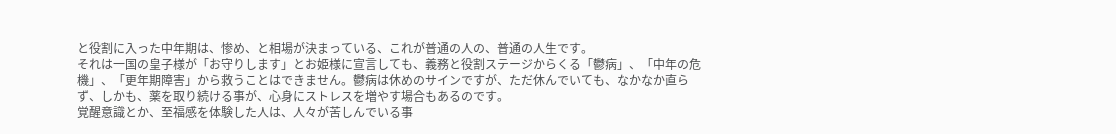と役割に入った中年期は、惨め、と相場が決まっている、これが普通の人の、普通の人生です。
それは一国の皇子様が「お守りします」とお姫様に宣言しても、義務と役割ステージからくる「鬱病」、「中年の危機」、「更年期障害」から救うことはできません。鬱病は休めのサインですが、ただ休んでいても、なかなか直らず、しかも、薬を取り続ける事が、心身にストレスを増やす場合もあるのです。
覚醒意識とか、至福感を体験した人は、人々が苦しんでいる事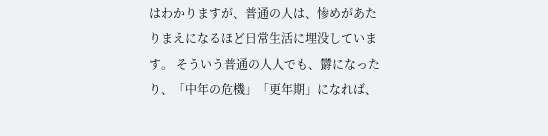はわかりますが、普通の人は、惨めがあたりまえになるほど日常生活に埋没しています。 そういう普通の人人でも、欝になったり、「中年の危機」「更年期」になれば、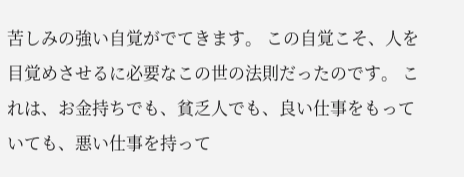苦しみの強い自覚がでてきます。 この自覚こそ、人を目覚めさせるに必要なこの世の法則だったのです。 これは、お金持ちでも、貧乏人でも、良い仕事をもっていても、悪い仕事を持って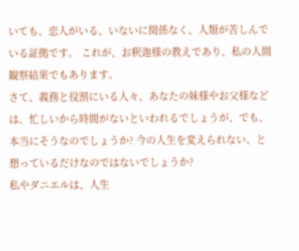いても、恋人がいる、いないに関係なく、人類が苦しんでいる証拠です。 これが、お釈迦様の教えであり、私の人間観察結果でもあります。
さて、義務と役割にいる人々、あなたの妹様やお父様などは、忙しいから時間がないといわれるでしょうが、でも、本当にそうなのでしょうか? 今の人生を変えられない、と想っているだけなのではないでしょうか?
私やダニエルは、人生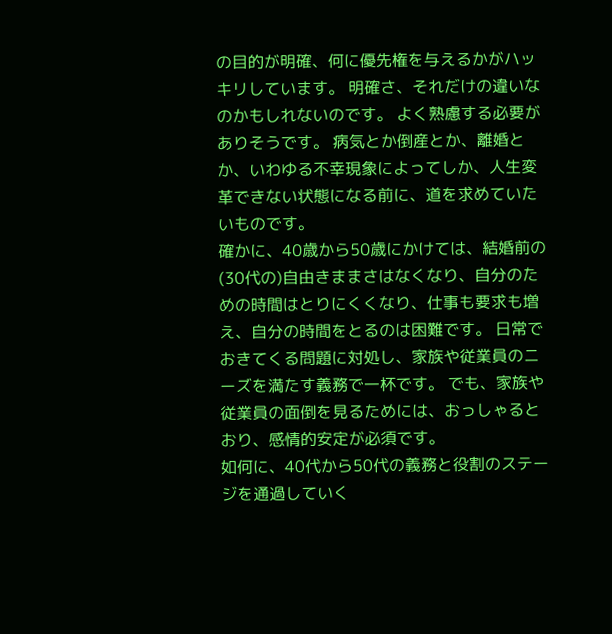の目的が明確、何に優先権を与えるかがハッキリしています。 明確さ、それだけの違いなのかもしれないのです。 よく熟慮する必要がありそうです。 病気とか倒産とか、離婚とか、いわゆる不幸現象によってしか、人生変革できない状態になる前に、道を求めていたいものです。
確かに、40歳から50歳にかけては、結婚前の(30代の)自由きままさはなくなり、自分のための時間はとりにくくなり、仕事も要求も増え、自分の時間をとるのは困難です。 日常でおきてくる問題に対処し、家族や従業員のニーズを満たす義務で一杯です。 でも、家族や従業員の面倒を見るためには、おっしゃるとおり、感情的安定が必須です。
如何に、40代から50代の義務と役割のステージを通過していく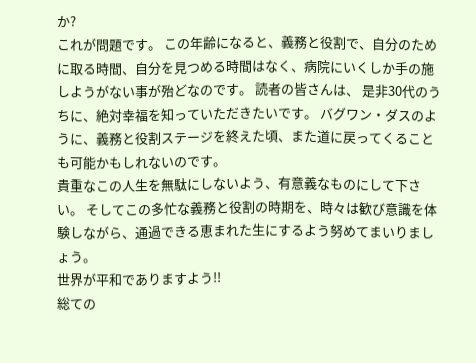か?
これが問題です。 この年齢になると、義務と役割で、自分のために取る時間、自分を見つめる時間はなく、病院にいくしか手の施しようがない事が殆どなのです。 読者の皆さんは、 是非30代のうちに、絶対幸福を知っていただきたいです。 バグワン・ダスのように、義務と役割ステージを終えた頃、また道に戻ってくることも可能かもしれないのです。
貴重なこの人生を無駄にしないよう、有意義なものにして下さい。 そしてこの多忙な義務と役割の時期を、時々は歓び意識を体験しながら、通過できる恵まれた生にするよう努めてまいりましょう。
世界が平和でありますよう!!
総ての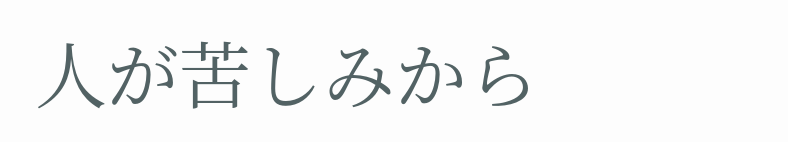人が苦しみから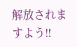解放されますよう!!